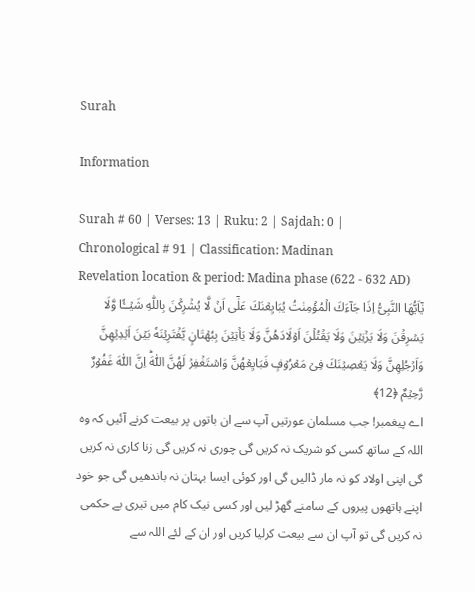Surah

Information

Surah # 60 | Verses: 13 | Ruku: 2 | Sajdah: 0 | Chronological # 91 | Classification: Madinan
Revelation location & period: Madina phase (622 - 632 AD)
يٰۤاَيُّهَا النَّبِىُّ اِذَا جَآءَكَ الۡمُؤۡمِنٰتُ يُبَايِعۡنَكَ عَلٰٓى اَنۡ لَّا يُشۡرِكۡنَ بِاللّٰهِ شَيۡــًٔا وَّلَا يَسۡرِقۡنَ وَلَا يَزۡنِيۡنَ وَلَا يَقۡتُلۡنَ اَوۡلَادَهُنَّ وَلَا يَاۡتِيۡنَ بِبُهۡتَانٍ يَّفۡتَرِيۡنَهٗ بَيۡنَ اَيۡدِيۡهِنَّ وَاَرۡجُلِهِنَّ وَلَا يَعۡصِيۡنَكَ فِىۡ مَعۡرُوۡفٍ‌ فَبَايِعۡهُنَّ وَاسۡتَغۡفِرۡ لَهُنَّ اللّٰهَ‌ؕ اِنَّ اللّٰهَ غَفُوۡرٌ رَّحِيۡمٌ ﴿12﴾
اے پیغمبر! جب مسلمان عورتیں آپ سے ان باتوں پر بیعت کرنے آئیں کہ وہ اللہ کے ساتھ کسی کو شریک نہ کریں گی چوری نہ کریں گی زنا کاری نہ کریں گی اپنی اولاد کو نہ مار ڈالیں گی اور کوئی ایسا بہتان نہ باندھیں گی جو خود اپنے ہاتھوں پیروں کے سامنے گھڑ لیں اور کسی نیک کام میں تیری بے حکمی نہ کریں گی تو آپ ان سے بیعت کرلیا کریں اور ان کے لئے اللہ سے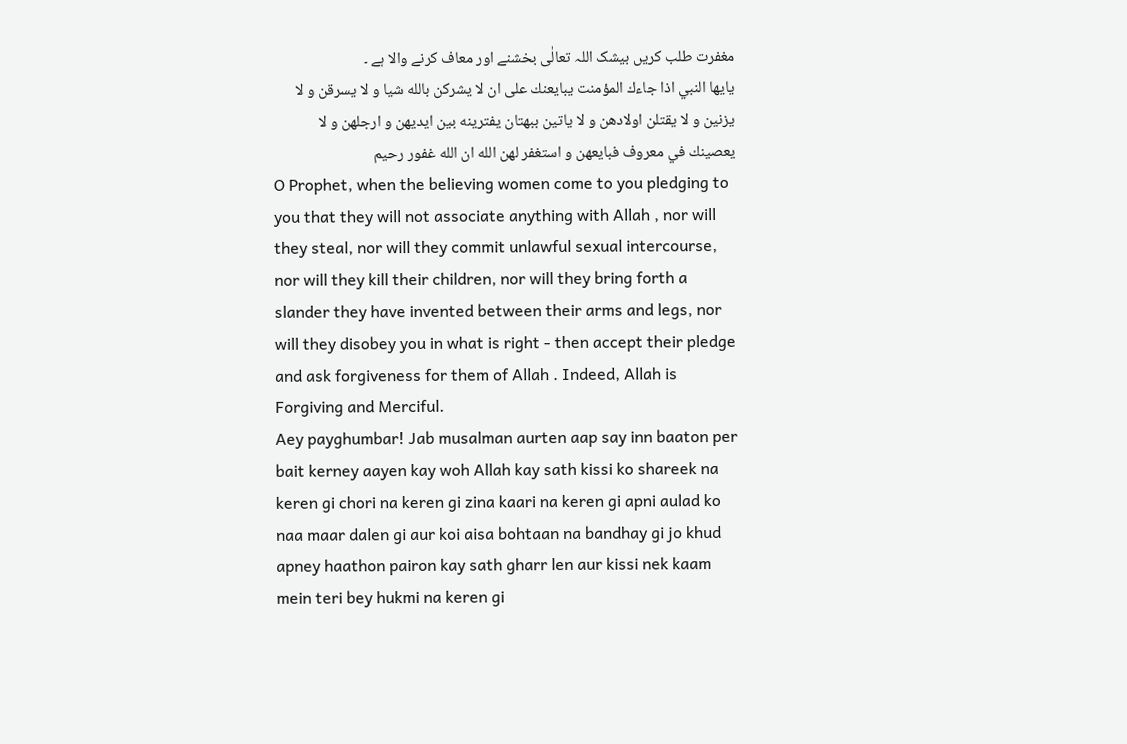مغفرت طلب کریں بیشک اللہ تعالٰی بخشنے اور معاف کرنے والا ہے ۔
يايها النبي اذا جاءك المؤمنت يبايعنك على ان لا يشركن بالله شيا و لا يسرقن و لا يزنين و لا يقتلن اولادهن و لا ياتين ببهتان يفترينه بين ايديهن و ارجلهن و لا يعصينك في معروف فبايعهن و استغفر لهن الله ان الله غفور رحيم
O Prophet, when the believing women come to you pledging to you that they will not associate anything with Allah , nor will they steal, nor will they commit unlawful sexual intercourse, nor will they kill their children, nor will they bring forth a slander they have invented between their arms and legs, nor will they disobey you in what is right - then accept their pledge and ask forgiveness for them of Allah . Indeed, Allah is Forgiving and Merciful.
Aey payghumbar! Jab musalman aurten aap say inn baaton per bait kerney aayen kay woh Allah kay sath kissi ko shareek na keren gi chori na keren gi zina kaari na keren gi apni aulad ko naa maar dalen gi aur koi aisa bohtaan na bandhay gi jo khud apney haathon pairon kay sath gharr len aur kissi nek kaam mein teri bey hukmi na keren gi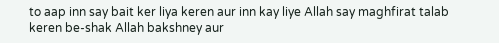to aap inn say bait ker liya keren aur inn kay liye Allah say maghfirat talab keren be-shak Allah bakshney aur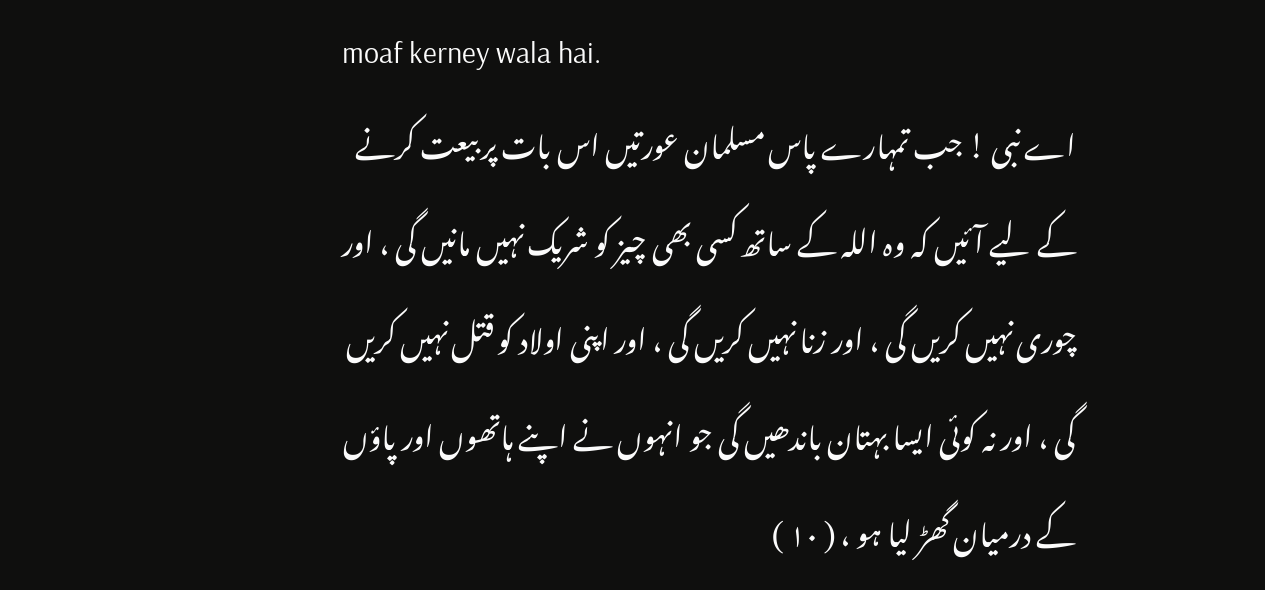moaf kerney wala hai.
اے نبی ! جب تمہارے پاس مسلمان عورتیں اس بات پر بیعت کرنے کے لیے آئیں کہ وہ اللہ کے ساتھ کسی بھی چیز کو شریک نہیں مانیں گی ، اور چوری نہیں کریں گی ، اور زنا نہیں کریں گی ، اور اپنی اولاد کو قتل نہیں کریں گی ، اور نہ کوئی ایسا بہتان باندھیں گی جو انہوں نے اپنے ہاتھوں اور پاؤں کے درمیان گھڑ لیا ہو ، ( ١٠ )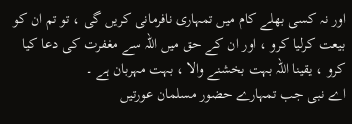اور نہ کسی بھلے کام میں تمہاری نافرمانی کریں گی ، تو تم ان کو بیعت کرلیا کرو ، اور ان کے حق میں اللہ سے مغفرت کی دعا کیا کرو ، یقینا اللہ بہت بخشنے والا ، بہت مہربان ہے ۔
اے نبی جب تمہارے حضور مسلمان عورتیں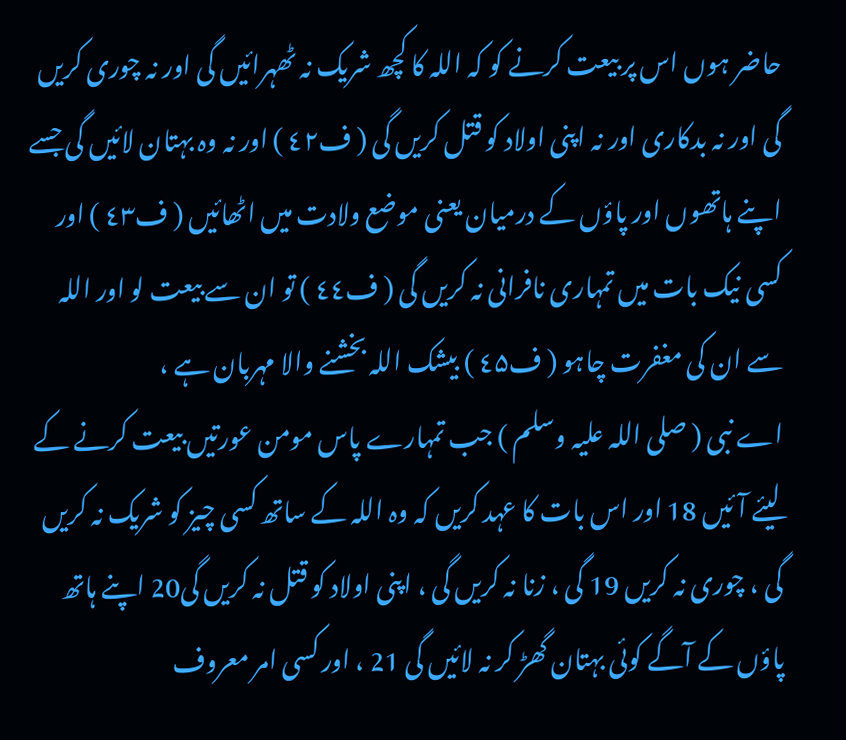حاضر ہوں اس پر بیعت کرنے کو کہ اللہ کا کچھ شریک نہ ٹھہرائیں گی اور نہ چوری کریں گی اور نہ بدکاری اور نہ اپنی اولاد کو قتل کریں گی ( ف٤۲ ) اور نہ وہ بہتان لائیں گی جسے اپنے ہاتھوں اور پاؤں کے درمیان یعنی موضع ولادت میں اٹھائیں ( ف٤۳ ) اور کسی نیک بات میں تمہاری نافرانی نہ کریں گی ( ف٤٤ ) تو ان سے بیعت لو اور اللہ سے ان کی مغفرت چاہو ( ف٤۵ ) بیشک اللہ بخشنے والا مہربان ہے ،
اے نبی ( صلی اللہ علیہ وسلم ) جب تمہارے پاس مومن عورتیں بیعت کرنے کے لیئے آئیں 18 اور اس بات کا عہد کریں کہ وہ اللہ کے ساتھ کسی چیز کو شریک نہ کریں گی ، چوری نہ کریں 19 گی ، زنا نہ کریں گی ، اپنی اولاد کو قتل نہ کریں گی20 اپنے ہاتھ پاؤں کے آگے کوئی بہتان گھڑ کر نہ لائیں گی 21 ، اور کسی امر معروف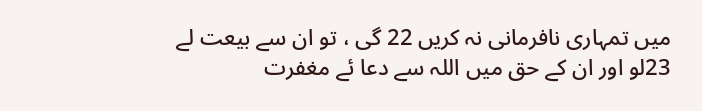میں تمہاری نافرمانی نہ کریں 22 گی ، تو ان سے بیعت لے 23لو اور ان کے حق میں اللہ سے دعا ئے مغفرت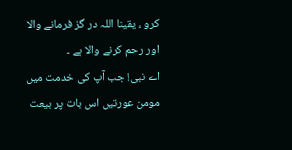کرو ، یقینا اللہ در گز فرمانے والا اور رحم کرنے والا ہے ۔
اے نبی! جب آپ کی خدمت میں مومن عورتیں اس بات پر بیعت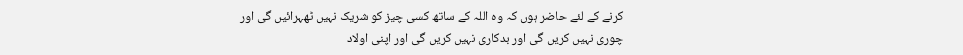کرنے کے لئے حاضر ہوں کہ وہ اللہ کے ساتھ کسی چیز کو شریک نہیں ٹھہرائیں گی اور چوری نہیں کریں گی اور بدکاری نہیں کریں گی اور اپنی اولاد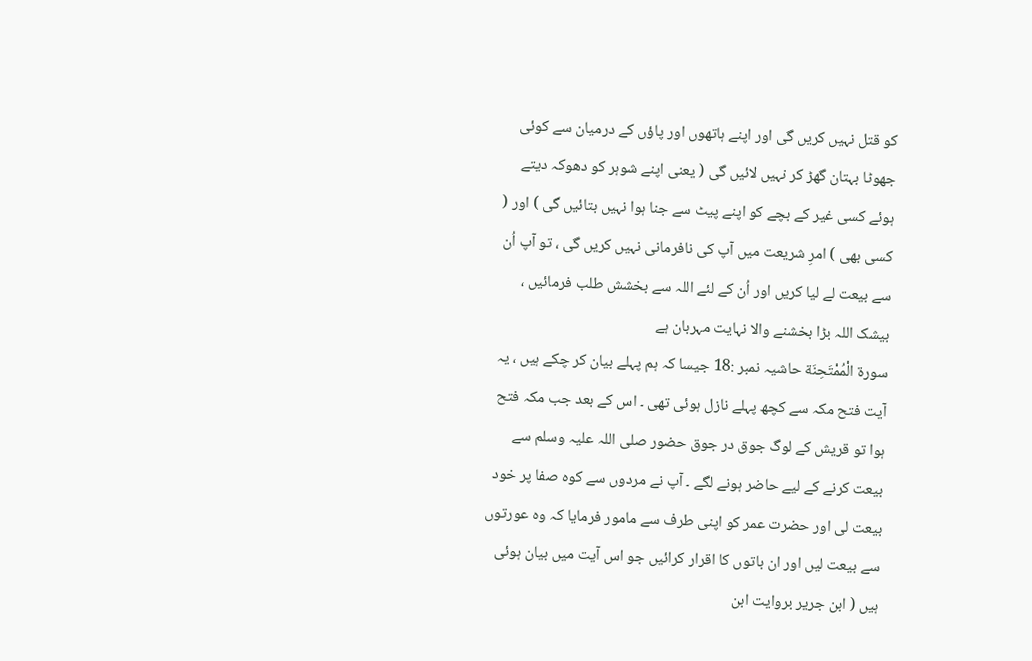کو قتل نہیں کریں گی اور اپنے ہاتھوں اور پاؤں کے درمیان سے کوئی جھوٹا بہتان گھڑ کر نہیں لائیں گی ( یعنی اپنے شوہر کو دھوکہ دیتے ہوئے کسی غیر کے بچے کو اپنے پیٹ سے جنا ہوا نہیں بتائیں گی ) اور ( کسی بھی ) امرِ شریعت میں آپ کی نافرمانی نہیں کریں گی ، تو آپ اُن سے بیعت لے لیا کریں اور اُن کے لئے اللہ سے بخشش طلب فرمائیں ، بیشک اللہ بڑا بخشنے والا نہایت مہربان ہے
سورة الْمُمْتَحِنَة حاشیہ نمبر :18 جیسا کہ ہم پہلے بیان کر چکے ہیں ، یہ آیت فتح مکہ سے کچھ پہلے نازل ہوئی تھی ۔ اس کے بعد جب مکہ فتح ہوا تو قریش کے لوگ جوق در جوق حضور صلی اللہ علیہ وسلم سے بیعت کرنے کے لیے حاضر ہونے لگے ۔ آپ نے مردوں سے کوہ صفا پر خود بیعت لی اور حضرت عمر کو اپنی طرف سے مامور فرمایا کہ وہ عورتوں سے بیعت لیں اور ان باتوں کا اقرار کرائیں جو اس آیت میں بیان ہوئی ہیں ( ابن جریر بروایت ابن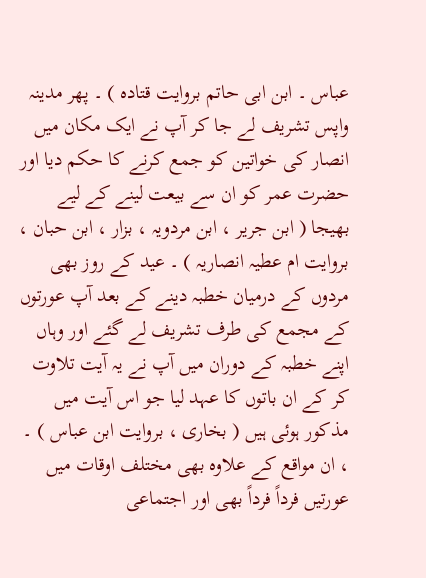عباس ۔ ابن ابی حاتم بروایت قتادہ ) ۔ پھر مدینہ واپس تشریف لے جا کر آپ نے ایک مکان میں انصار کی خواتین کو جمع کرنے کا حکم دیا اور حضرت عمر کو ان سے بیعت لینے کے لیے بھیجا ( ابن جریر ، ابن مردویہ ، بزار ، ابن حبان ، بروایت ام عطیہ انصاریہ ) ۔ عید کے روز بھی مردوں کے درمیان خطبہ دینے کے بعد آپ عورتوں کے مجمع کی طرف تشریف لے گئے اور وہاں اپنے خطبہ کے دوران میں آپ نے یہ آیت تلاوت کر کے ان باتوں کا عہد لیا جو اس آیت میں مذکور ہوئی ہیں ( بخاری ، بروایت ابن عباس ) ۔ ، ان مواقع کے علاوہ بھی مختلف اوقات میں عورتیں فرداً فرداً بھی اور اجتماعی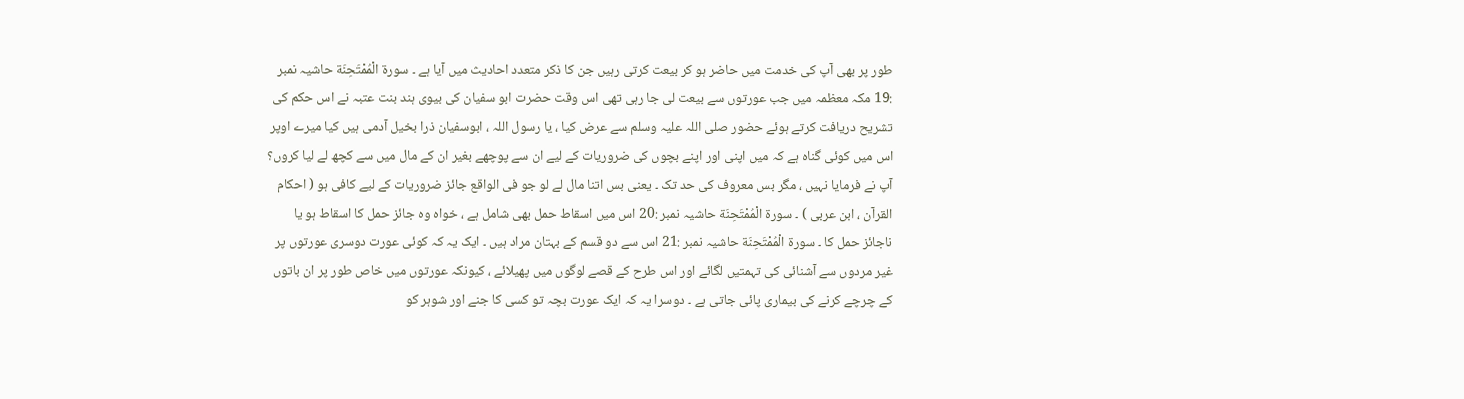طور پر بھی آپ کی خدمت میں حاضر ہو کر بیعت کرتی رہیں جن کا ذکر متعدد احادیث میں آیا ہے ۔ سورة الْمُمْتَحِنَة حاشیہ نمبر :19 مکہ معظمہ میں جب عورتوں سے بیعت لی جا رہی تھی اس وقت حضرت ابو سفیان کی بیوی ہند بنت عتبہ نے اس حکم کی تشریح دریافت کرتے ہوئے حضور صلی اللہ علیہ وسلم سے عرض کیا ، یا رسول اللہ ، ابوسفیان ذرا بخیل آدمی ہیں کیا میرے اوپر اس میں کوئی گناہ ہے کہ میں اپنی اور اپنے بچوں کی ضروریات کے لیے ان سے پوچھے بغیر ان کے مال میں سے کچھ لے لیا کروں؟ آپ نے فرمایا نہیں ، مگر بس معروف کی حد تک ۔ یعنی بس اتنا مال لے لو جو فی الواقع جائز ضروریات کے لیے کافی ہو ( احکام القرآن ، ابن عربی ) ۔ سورة الْمُمْتَحِنَة حاشیہ نمبر :20 اس میں اسقاط حمل بھی شامل ہے ، خواہ وہ جائز حمل کا اسقاط ہو یا ناجائز حمل کا ۔ سورة الْمُمْتَحِنَة حاشیہ نمبر :21 اس سے دو قسم کے بہتان مراد ہیں ۔ ایک یہ کہ کوئی عورت دوسری عورتوں پر غیر مردوں سے آشنائی کی تہمتیں لگائے اور اس طرح کے قصے لوگوں میں پھیلائے ، کیونکہ عورتوں میں خاص طور پر ان باتوں کے چرچے کرنے کی بیماری پائی جاتی ہے ۔ دوسرا یہ کہ ایک عورت بچہ تو کسی کا جنے اور شوہر کو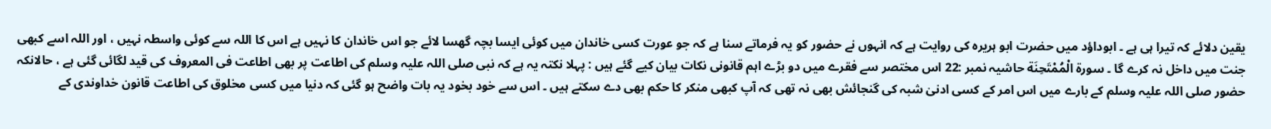یقین دلائے کہ تیرا ہی ہے ۔ ابوداؤد میں حضرت ابو ہریرہ کی روایت ہے کہ انہوں نے حضور کو یہ فرماتے سنا ہے کہ جو عورت کسی خاندان میں کوئی ایسا بچہ گھسا لائے جو اس خاندان کا نہیں ہے اس کا اللہ سے کوئی واسطہ نہیں ، اور اللہ اسے کبھی جنت میں داخل نہ کرے گا ۔ سورة الْمُمْتَحِنَة حاشیہ نمبر :22 اس مختصر سے فقرے میں دو بڑے اہم قانونی نکات بیان کیے گئے ہیں : پہلا نکتہ یہ ہے کہ نبی صلی اللہ علیہ وسلم کی اطاعت پر بھی اطاعت فی المعروف کی قید لگائی گئی ہے ، حالانکہ حضور صلی اللہ علیہ وسلم کے بارے میں اس امر کے کسی ادنیٰ شبہ کی گنجائش بھی نہ تھی کہ آپ کبھی منکر کا حکم بھی دے سکتے ہیں ۔ اس سے خود بخود یہ بات واضح ہو گئی کہ دنیا میں کسی مخلوق کی اطاعت قانون خداوندی کے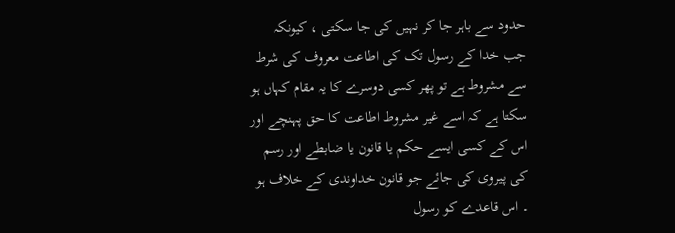حدود سے باہر جا کر نہیں کی جا سکتی ، کیونکہ جب خدا کے رسول تک کی اطاعت معروف کی شرط سے مشروط ہے تو پھر کسی دوسرے کا یہ مقام کہاں ہو سکتا ہے کہ اسے غیر مشروط اطاعت کا حق پہنچے اور اس کے کسی ایسے حکم یا قانون یا ضابطے اور رسم کی پیروی کی جائے جو قانون خداوندی کے خلاف ہو ۔ اس قاعدے کو رسول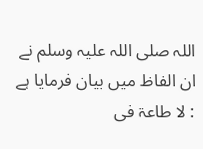اللہ صلی اللہ علیہ وسلم نے ان الفاظ میں بیان فرمایا ہے : لا طاعۃ فی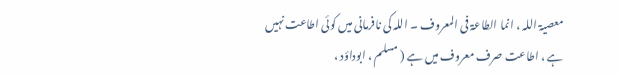معصیۃ اللہ ، انما الطاعۃ فی المعروف ۔ اللہ کی نافرمانی میں کوئی اطاعت نہیں ہے ، اطاعت صرف معروف میں ہے ( مسلم ، ابوداؤد ،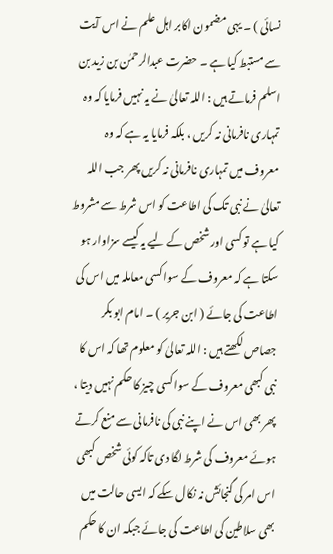نسائی ) ۔ یہی مضمون اکابر اہل علم نے اس آیت سے مستبط کیا ہے ۔ حضرت عبدالرحمٰن بن زید بن اسلم فرماتے ہیں : اللہ تعالیٰ نے یہ نہیں فرمایا کہ وہ تمہاری نافرمانی نہ کریں ، بلکہ فرمایا یہ ہے کہ وہ معروف میں تمہاری نافرمانی نہ کریں پھر جب اللہ تعالیٰ نے نبی تک کی اطاعت کو اس شرط سے مشروط کیا ہے تو کسی اور شخص کے لیے یہ کیسے سزاوار ہو سکتا ہے کہ معروف کے سوا کسی معاملہ میں اس کی اطاعت کی جائے ( ابن جریر ) ۔ امام ابو بکر جصاص لکھتے ہیں : اللہ تعالیٰ کو معلوم تھا کہ اس کا نبی کبھی معروف کے سوا کسی چیز کا حکم نہیں دیتا ، پھر بھی اس نے اپنے نبی کی نافرمانی سے منع کرتے ہوئے معروف کی شرط لگا دی تاکہ کوئی شخص کبھی اس امر کی گنجائش نہ نکال سکے کہ ایسی حالت میں بھی سلاطین کی اطاعت کی جائے جبکہ ان کا حکم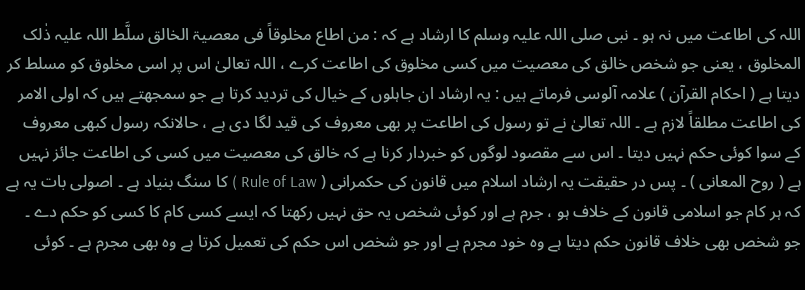اللہ کی اطاعت میں نہ ہو ۔ نبی صلی اللہ علیہ وسلم کا ارشاد ہے کہ : من اطاع مخلوقاً فی معصیۃ الخالق سلَّط اللہ علیہ ذٰلک المخلوق ، یعنی جو شخص خالق کی معصیت میں کسی مخلوق کی اطاعت کرے ، اللہ تعالیٰ اس پر اسی مخلوق کو مسلط کر دیتا ہے ( احکام القرآن ) علامہ آلوسی فرماتے ہیں : یہ ارشاد ان جاہلوں کے خیال کی تردید کرتا ہے جو سمجھتے ہیں کہ اولی الامر کی اطاعت مطلقاً لازم ہے ۔ اللہ تعالیٰ نے تو رسول کی اطاعت پر بھی معروف کی قید لگا دی ہے ، حالانکہ رسول کبھی معروف کے سوا کوئی حکم نہیں دیتا ۔ اس سے مقصود لوگوں کو خبردار کرنا ہے کہ خالق کی معصیت میں کسی کی اطاعت جائز نہیں ہے ( روح المعانی ) ۔ پس در حقیقت یہ ارشاد اسلام میں قانون کی حکمرانی ( Rule of Law ) کا سنگ بنیاد ہے ۔ اصولی بات یہ ہے کہ ہر کام جو اسلامی قانون کے خلاف ہو ، جرم ہے اور کوئی شخص یہ حق نہیں رکھتا کہ ایسے کسی کام کا کسی کو حکم دے ۔ جو شخص بھی خلاف قانون حکم دیتا ہے وہ خود مجرم ہے اور جو شخص اس حکم کی تعمیل کرتا ہے وہ بھی مجرم ہے ۔ کوئی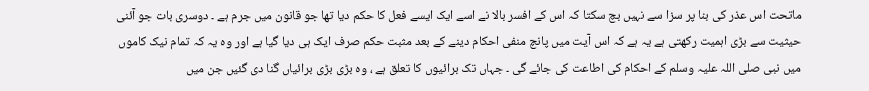ماتحت اس عذر کی بنا پر سزا سے نہیں بچ سکتا کہ اس کے افسر بالا نے اسے ایک ایسے فعل کا حکم دیا تھا جو قانون میں جرم ہے ۔ دوسری بات جو آئنی حیثیت سے بڑی اہمیت رکھتی ہے یہ ہے کہ اس آیت میں پانچ منفی احکام دینے کے بعد مثبت حکم صرف ایک ہی دیا گیا ہے اور وہ یہ کہ تمام نیک کاموں میں نبی صلی اللہ علیہ وسلم کے احکام کی اطاعت کی جائے گی ۔ جہاں تک برائیوں کا تعلق ہے ، وہ بڑی بڑی برائیاں گنا دی گئیں جن میں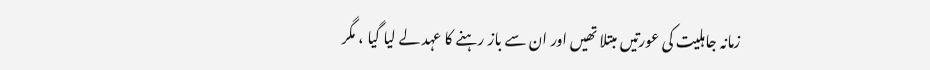زمانہ جاہلیت کی عورتیں مبتلا تھیں اور ان سے باز رہنے کا عہد لے لیا گیا ، مگر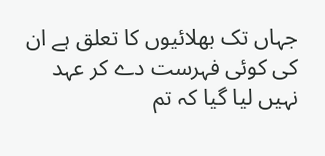جہاں تک بھلائیوں کا تعلق ہے ان کی کوئی فہرست دے کر عہد نہیں لیا گیا کہ تم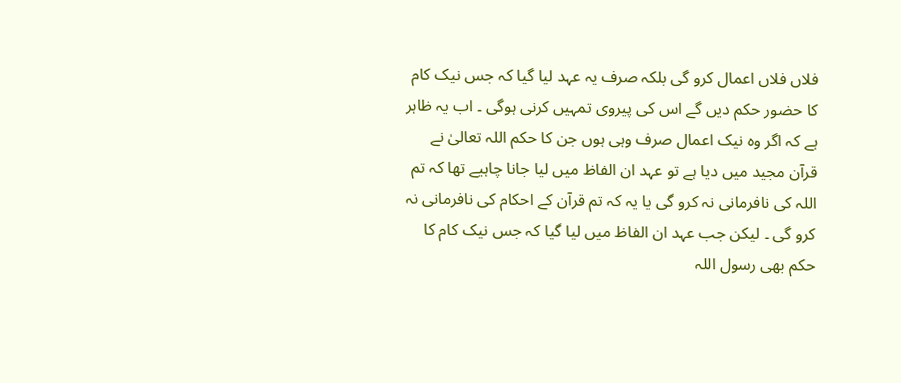فلاں فلاں اعمال کرو گی بلکہ صرف یہ عہد لیا گیا کہ جس نیک کام کا حضور حکم دیں گے اس کی پیروی تمہیں کرنی ہوگی ۔ اب یہ ظاہر ہے کہ اگر وہ نیک اعمال صرف وہی ہوں جن کا حکم اللہ تعالیٰ نے قرآن مجید میں دیا ہے تو عہد ان الفاظ میں لیا جانا چاہیے تھا کہ تم اللہ کی نافرمانی نہ کرو گی یا یہ کہ تم قرآن کے احکام کی نافرمانی نہ کرو گی ۔ لیکن جب عہد ان الفاظ میں لیا گیا کہ جس نیک کام کا حکم بھی رسول اللہ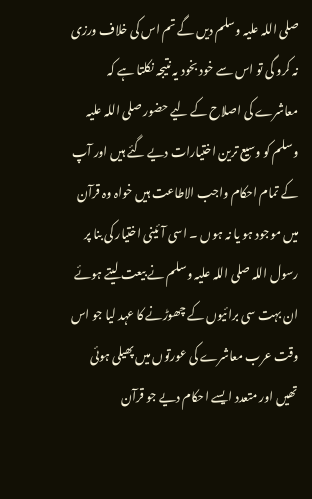صلی اللہ علیہ وسلم دیں گے تم اس کی خلاف ورزی نہ کرو گی تو اس سے خود بخود یہ نتیجہ نکلتا ہے کہ معاشرے کی اصلاح کے لیے حضور صلی اللہ علیہ وسلم کو وسیع ترین اختیارات دیے گئے ہیں اور آپ کے تمام احکام واجب الاطاعت ہیں خواہ وہ قرآن میں موجود ہو یا نہ ہوں ۔ اسی آئینی اختیار کی بنا پر رسول اللہ صلی اللہ علیہ وسلم نے بیعت لیتے ہوئے ان بہت سی برائیوں کے چھوڑنے کا عہد لیا جو اس وقت عرب معاشرے کی عورتوں میں پھیلی ہوئی تھیں اور متعدد ایسے احکام دیے جو قرآن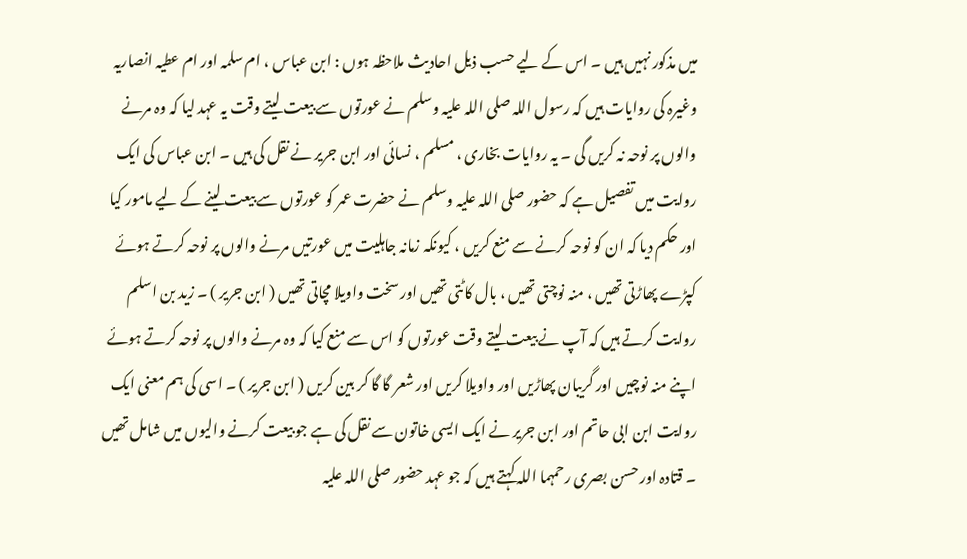میں مذکور نہیں ہیں ۔ اس کے لیے حسب ذیل احادیث ملاحظہ ہوں : ابن عباس ، ام سلمہ اور ام عطیہ انصاریہ وغیرہ کی روایات ہیں کہ رسول اللہ صلی اللہ علیہ وسلم نے عورتوں سے بیعت لیتے وقت یہ عہد لیا کہ وہ مرنے والوں پر نوحہ نہ کریں گی ۔ یہ روایات بخاری ، مسلم ، نسائی اور ابن جریر نے نقل کی ہیں ۔ ابن عباس کی ایک روایت میں تفصیل ہے کہ حضور صلی اللہ علیہ وسلم نے حضرت عمر کو عورتوں سے بیعت لینے کے لیے مامور کیا اور حکم دیا کہ ان کو نوحہ کرنے سے منع کریں ، کیونکہ زمانہ جاہلیت میں عورتیں مرنے والوں پر نوحہ کرتے ہوئے کپڑے پھاڑتی تھیں ، منہ نوچتی تھیں ، بال کاٹتی تھیں اور سخت واویلا مچاتی تھیں ( ابن جریر ) ۔ زید بن اسلم روایت کرتے ہیں کہ آپ نے بیعت لیتے وقت عورتوں کو اس سے منع کیا کہ وہ مرنے والوں پر نوحہ کرتے ہوئے اپنے منہ نوچیں اور گریبان پھاڑیں اور واویلا کریں اور شعر گا گا کر بین کریں ( ابن جریر ) ۔ اسی کی ہم معنی ایک روایت ابن ابی حاتم اور ابن جریر نے ایک ایسی خاتون سے نقل کی ہے جو بیعت کرنے والیوں میں شامل تھیں ۔ قتادہ اور حسن بصری رحمہما اللہ کہتے ہیں کہ جو عہد حضور صلی اللہ علیہ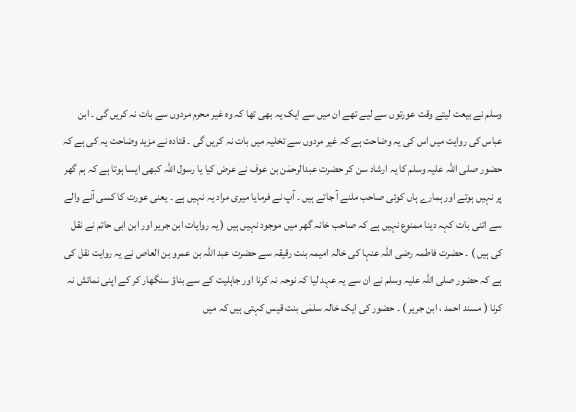وسلم نے بیعت لیتے وقت عورتوں سے لیے تھے ان میں سے ایک یہ بھی تھا کہ وہ غیر محرم مردوں سے بات نہ کریں گی ۔ ابن عباس کی روایت میں اس کی یہ وضاحت ہے کہ غیر مردوں سے تخلیہ میں بات نہ کریں گی ۔ قتادہ نے مزید وضاحت یہ کی ہے کہ حضور صلی اللہ علیہ وسلم کا یہ ارشاد سن کر حضرت عبدالرحمٰن بن عوف نے عرض کیا یا رسول اللہ کبھی ایسا ہوتا ہے کہ ہم گھر پر نہیں ہوتے اور ہمارے ہاں کوئی صاحب ملنے آ جاتے ہیں ۔ آپ نے فرمایا میری مراد یہ نہیں ہے ۔ یعنی عورت کا کسی آنے والے سے اتنی بات کہہ دینا ممنوع نہیں ہے کہ صاحب خانہ گھر میں موجود نہیں ہیں ( یہ روایات ابن جریر اور ابن ابی حاتم نے نقل کی ہیں ) ۔ حضرت فاطمہ رضی اللہ عنہا کی خالہ امیمہ بنت رقیقہ سے حضرت عبد اللہ بن عمرو بن العاص نے یہ روایت نقل کی ہے کہ حضور صلی اللہ علیہ وسلم نے ان سے یہ عہد لیا کہ نوحہ نہ کرنا اور جاہلیت کے سے بناؤ سنگھار کر کے اپنی نمائش نہ کرنا ( مسند احمد ، ابن جریر ) ۔ حضور کی ایک خالہ سلمٰی بنت قیس کہتی ہیں کہ میں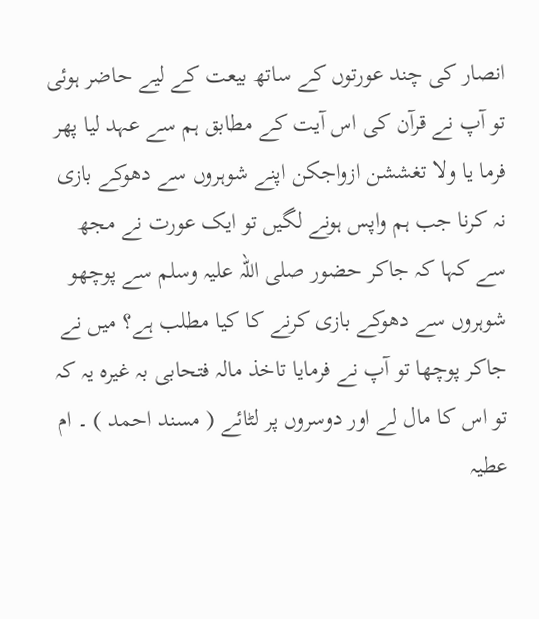انصار کی چند عورتوں کے ساتھ بیعت کے لیے حاضر ہوئی تو آپ نے قرآن کی اس آیت کے مطابق ہم سے عہد لیا پھر فرما یا ولا تغششن ازواجکن اپنے شوہروں سے دھوکے بازی نہ کرنا جب ہم واپس ہونے لگیں تو ایک عورت نے مجھ سے کہا کہ جاکر حضور صلی اللہ علیہ وسلم سے پوچھو شوہروں سے دھوکے بازی کرنے کا کیا مطلب ہے؟ میں نے جاکر پوچھا تو آپ نے فرمایا تاخذ مالہ فتحابی بہ غیرہ یہ کہ تو اس کا مال لے اور دوسروں پر لٹائے ( مسند احمد ) ۔ ام عطیہ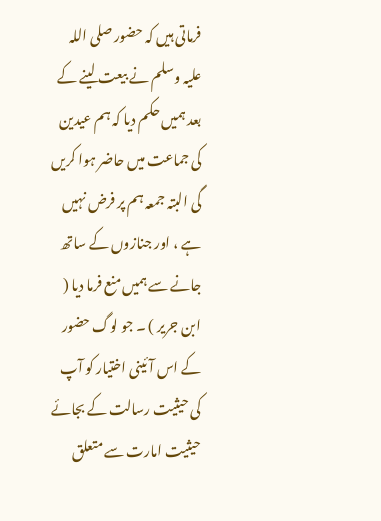فرماتی ہیں کہ حضور صلی اللہ علیہ وسلم نے بیعت لینے کے بعد ہمیں حکم دیا کہ ہم عیدین کی جماعت میں حاضر ہوا کریں گی البتہ جمعہ ہم پر فرض نہیں ہے ، اور جنازوں کے ساتھ جانے سے ہمیں منع فرما دیا ( ابن جریر ) ۔ جو لوگ حضور کے اس آئینی اختیار کو آپ کی حیثیت رسالت کے بجائے حیثیت امارت سے متعلق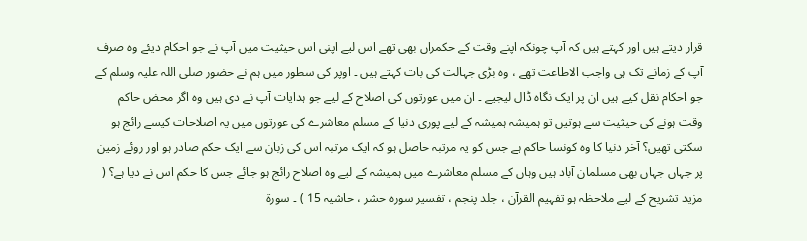قرار دیتے ہیں اور کہتے ہیں کہ آپ چونکہ اپنے وقت کے حکمراں بھی تھے اس لیے اپنی اس حیثیت میں آپ نے جو احکام دیئے وہ صرف آپ کے زمانے تک ہی واجب الاطاعت تھے ، وہ بڑی جہالت کی بات کہتے ہیں ۔ اوپر کی سطور میں ہم نے حضور صلی اللہ علیہ وسلم کے جو احکام نقل کیے ہیں ان پر ایک نگاہ ڈال لیجیے ۔ ان میں عورتوں کی اصلاح کے لیے جو ہدایات آپ نے دی ہیں وہ اگر محض حاکم وقت ہونے کی حیثیت سے ہوتیں تو ہمیشہ ہمیشہ کے لیے پوری دنیا کے مسلم معاشرے کی عورتوں میں یہ اصلاحات کیسے رائج ہو سکتی تھیں؟ آخر دنیا کا وہ کونسا حاکم ہے جس کو یہ مرتبہ حاصل ہو کہ ایک مرتبہ اس کی زبان سے ایک حکم صادر ہو اور روئے زمین پر جہاں جہاں بھی مسلمان آباد ہیں وہاں کے مسلم معاشرے میں ہمیشہ کے لیے وہ اصلاح رائج ہو جائے جس کا حکم اس نے دیا ہے؟ ( مزید تشریح کے لیے ملاحظہ ہو تفہیم القرآن ، جلد پنجم ، تفسیر سورہ حشر ، حاشیہ 15 ) ۔ سورة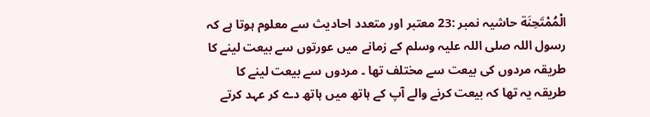الْمُمْتَحِنَة حاشیہ نمبر :23 معتبر اور متعدد احادیث سے معلوم ہوتا ہے کہ رسول اللہ صلی اللہ علیہ وسلم کے زمانے میں عورتوں سے بیعت لینے کا طریقہ مردوں کی بیعت سے مختلف تھا ۔ مردوں سے بیعت لینے کا طریقہ یہ تھا کہ بیعت کرنے والے آپ کے ہاتھ میں ہاتھ دے کر عہد کرتے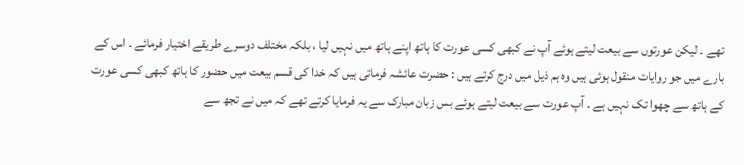تھے ۔ لیکن عورتوں سے بیعت لیتے ہوئے آپ نے کبھی کسی عورت کا ہاتھ اپنے ہاتھ میں نہیں لیا ، بلکہ مختلف دوسرے طریقے اختیار فرمائے ۔ اس کے بارے میں جو روایات منقول ہوئی ہیں وہ ہم ذیل میں درج کرتے ہیں : حضرت عائشہ فرماتی ہیں کہ خدا کی قسم بیعت میں حضور کا ہاتھ کبھی کسی عورت کے ہاتھ سے چھوا تک نہیں ہے ۔ آپ عورت سے بیعت لیتے ہوئے بس زبان مبارک سے یہ فرمایا کرتے تھے کہ میں نے تجھ سے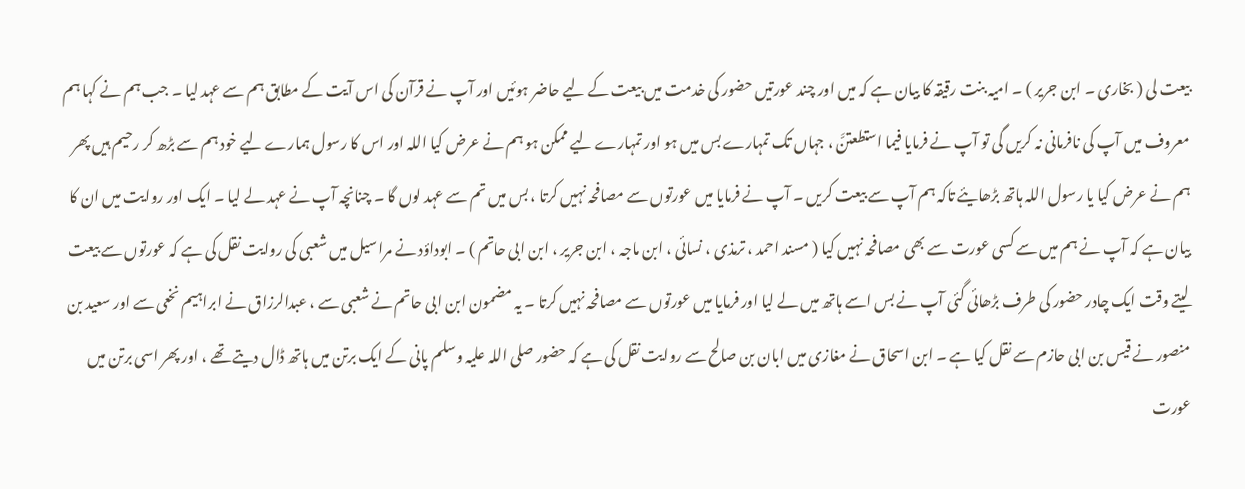بیعت لی ( بخاری ۔ ابن جریر ) ۔ امیہ بنت رقیقہ کا بیان ہے کہ میں اور چند عورتیں حضور کی خدمت میں بیعت کے لیے حاضر ہوئیں اور آپ نے قرآن کی اس آیت کے مطابق ہم سے عہد لیا ۔ جب ہم نے کہا ہم معروف میں آپ کی نافرمانی نہ کریں گی تو آپ نے فرمایا فیما استطعتنَّ ، جہاں تک تمہارے بس میں ہو اور تمہارے لیے ممکن ہو ہم نے عرض کیا اللہ اور اس کا رسول ہمارے لیے خود ہم سے بڑھ کر رحیم ہیں پھر ہم نے عرض کیا یا رسول اللہ ہاتھ بڑھایئے تاکہ ہم آپ سے بیعت کریں ۔ آپ نے فرمایا میں عورتوں سے مصافحہ نہیں کرتا ، بس میں تم سے عہد لوں گا ۔ چنانچہ آپ نے عہد لے لیا ۔ ایک اور روایت میں ان کا بیان ہے کہ آپ نے ہم میں سے کسی عورت سے بھی مصافحہ نہیں کیا ( مسند احمد ، ترمذی ، نسائی ، ابن ماجہ ، ابن جریر ، ابن ابی حاتم ) ۔ ابوداؤد نے مراسیل میں شعبی کی روایت نقل کی ہے کہ عورتوں سے بیعت لیتے وقت ایک چادر حضور کی طرف بڑھائی گئی آپ نے بس اسے ہاتھ میں لے لیا اور فرمایا میں عورتوں سے مصافحہ نہیں کرتا ۔ یہ مضمون ابن ابی حاتم نے شعبی سے ، عبدالرزاق نے ابراہیم نخعی سے اور سعید بن منصور نے قیس بن ابی حازم سے نقل کیا ہے ۔ ابن اسحاق نے مغازی میں ابان بن صالح سے روایت نقل کی ہے کہ حضور صلی اللہ علیہ وسلم پانی کے ایک برتن میں ہاتھ ڈال دیتے تھے ، اور پھر اسی برتن میں عورت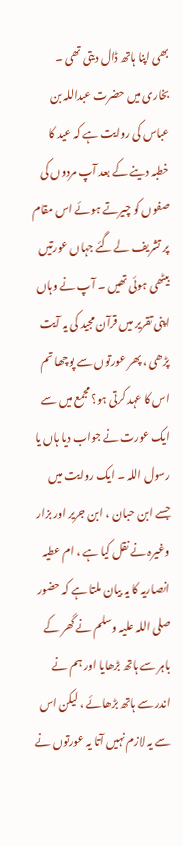بھی اپنا ہاتھ ڈال دیتی تھی ۔ بخاری میں حضرت عبداللہ بن عباس کی روایت ہے کہ عید کا خطبہ دینے کے بعد آپ مردوں کی صفوں کو چیرتے ہوئے اس مقام پر تشریف لے گئے جہاں عورتیں بیٹھی ہوئی تھیں ۔ آپ نے وہاں اپنی تقریر میں قرآن مجید کی یہ آیت پڑھی ، پھر عورتوں سے پوچھا تم اس کا عہد کرتی ہو؟ مجمع میں سے ایک عورت نے جواب دیا ہاں یا رسول اللہ ۔ ایک روایت میں جسے ابن حبان ، ابن جریر اور بزار وغیرہ نے نقل کیا ہے ، ام عطیہ انصاریہ کا یہ بیان ملتا ہے کہ حضور صلی اللہ علیہ وسلم نے گھر کے باہر سے ہاتھ بڑھایا اور ہم نے اندر سے ہاتھ بڑھائے ، لیکن اس سے یہ لازم نہیں آتا یہ عورتوں نے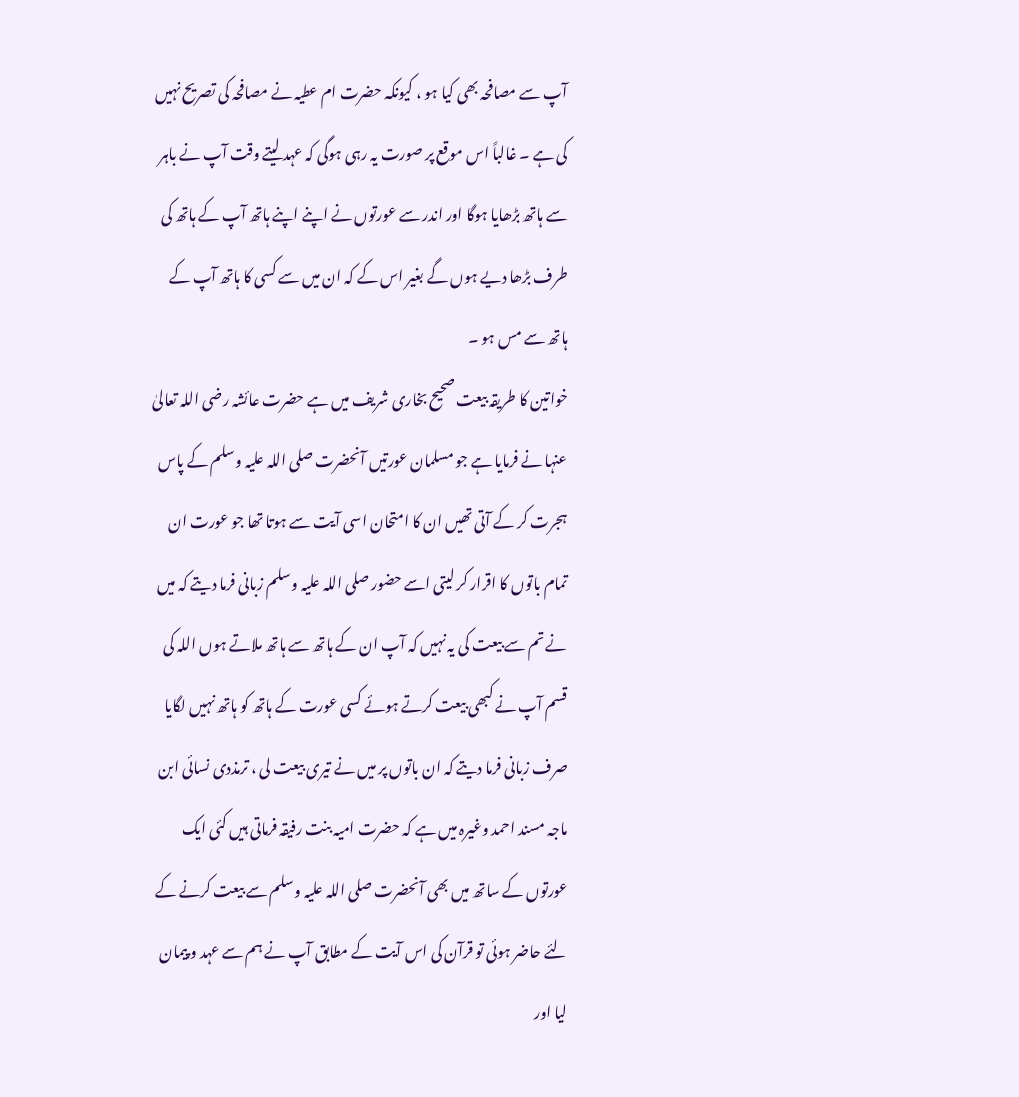آپ سے مصافحہ بھی کیا ہو ، کیونکہ حضرت ام عطیہ نے مصافحہ کی تصریح نہیں کی ہے ۔ غالباً اس موقع پر صورت یہ رہی ہوگی کہ عہد لیتے وقت آپ نے باہر سے ہاتھ بڑھایا ہوگا اور اندر سے عورتوں نے اپنے اپنے ہاتھ آپ کے ہاتھ کی طرف بڑھا دیے ہوں گے بغیر اس کے کہ ان میں سے کسی کا ہاتھ آپ کے ہاتھ سے مس ہو ۔
خواتین کا طریقہ بیعت صحیح بخاری شریف میں ہے حضرت عائشہ رضی اللہ تعالیٰ عنہا نے فرمایا ہے جو مسلمان عورتیں آنحضرت صلی اللہ علیہ وسلم کے پاس ہجرت کر کے آتی تھیں ان کا امتحان اسی آیت سے ہوتا تھا جو عورت ان تمام باتوں کا اقرار کر لیتی اسے حضور صلی اللہ علیہ وسلم زبانی فرما دیتے کہ میں نے تم سے بیعت کی یہ نہیں کہ آپ ان کے ہاتھ سے ہاتھ ملاتے ہوں اللہ کی قسم آپ نے کبھی بیعت کرتے ہوئے کسی عورت کے ہاتھ کو ہاتھ نہیں لگایا صرف زبانی فرما دیتے کہ ان باتوں پر میں نے تیری بیعت لی ، ترمذدی نسائی ابن ماجہ مسند احمد وغیرہ میں ہے کہ حضرت امیہ بنت رفیقہ فرماتی ہیں کئی ایک عورتوں کے ساتھ میں بھی آنحضرت صلی اللہ علیہ وسلم سے بیعت کرنے کے لئے حاضر ہوئی تو قرآن کی اس آیت کے مطابق آپ نے ہم سے عہد و پیمان لیا اور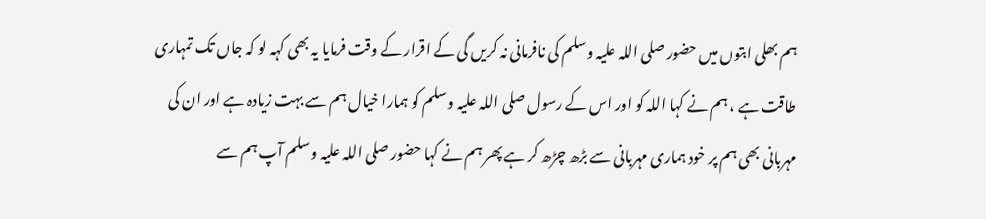ہم بھلی ابتوں میں حضور صلی اللہ علیہ وسلم کی نافرمانی نہ کریں گی کے اقرار کے وقت فرمایا یہ بھی کہہ لو کہ جاں تک تمہاری طاقت ہے ، ہم نے کہا اللہ کو اور اس کے رسول صلی اللہ علیہ وسلم کو ہمارا خیال ہم سے بہت زیادہ ہے اور ان کی مہربانی بھی ہم پر خود ہماری مہربانی سے بڑھ چڑھ کر ہے پھر ہم نے کہا حضور صلی اللہ علیہ وسلم آپ ہم سے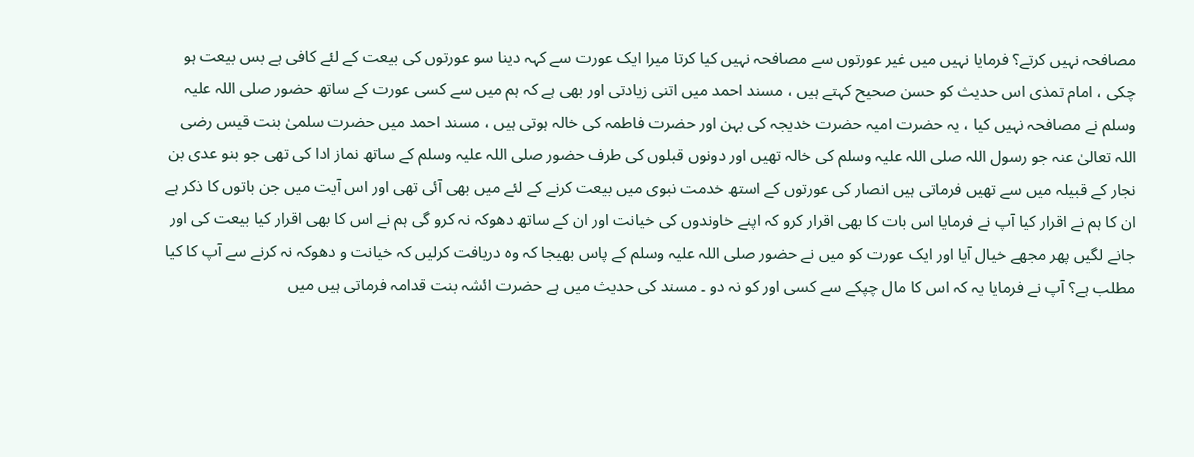مصافحہ نہیں کرتے؟ فرمایا نہیں میں غیر عورتوں سے مصافحہ نہیں کیا کرتا میرا ایک عورت سے کہہ دینا سو عورتوں کی بیعت کے لئے کافی ہے بس بیعت ہو چکی ، امام تمذی اس حدیث کو حسن صحیح کہتے ہیں ، مسند احمد میں اتنی زیادتی اور بھی ہے کہ ہم میں سے کسی عورت کے ساتھ حضور صلی اللہ علیہ وسلم نے مصافحہ نہیں کیا ، یہ حضرت امیہ حضرت خدیجہ کی بہن اور حضرت فاطمہ کی خالہ ہوتی ہیں ، مسند احمد میں حضرت سلمیٰ بنت قیس رضی اللہ تعالیٰ عنہ جو رسول اللہ صلی اللہ علیہ وسلم کی خالہ تھیں اور دونوں قبلوں کی طرف حضور صلی اللہ علیہ وسلم کے ساتھ نماز ادا کی تھی جو بنو عدی بن نجار کے قبیلہ میں سے تھیں فرماتی ہیں انصار کی عورتوں کے استھ خدمت نبوی میں بیعت کرنے کے لئے میں بھی آئی تھی اور اس آیت میں جن باتوں کا ذکر ہے ان کا ہم نے اقرار کیا آپ نے فرمایا اس بات کا بھی اقرار کرو کہ اپنے خاوندوں کی خیانت اور ان کے ساتھ دھوکہ نہ کرو گی ہم نے اس کا بھی اقرار کیا بیعت کی اور جانے لگیں پھر مجھے خیال آیا اور ایک عورت کو میں نے حضور صلی اللہ علیہ وسلم کے پاس بھیجا کہ وہ دریافت کرلیں کہ خیانت و دھوکہ نہ کرنے سے آپ کا کیا مطلب ہے؟ آپ نے فرمایا یہ کہ اس کا مال چپکے سے کسی اور کو نہ دو ۔ مسند کی حدیث میں ہے حضرت ائشہ بنت قدامہ فرماتی ہیں میں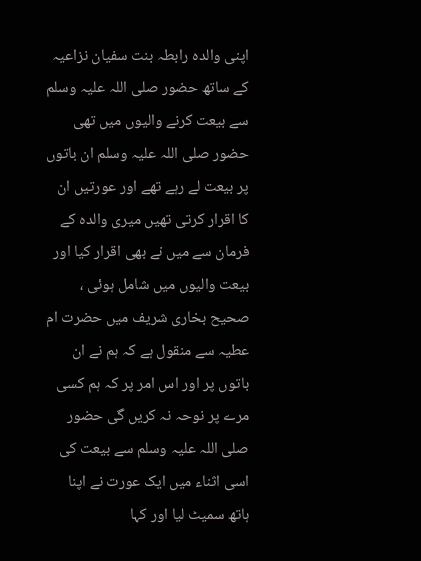اپنی والدہ رابطہ بنت سفیان نزاعیہ کے ساتھ حضور صلی اللہ علیہ وسلم سے بیعت کرنے والیوں میں تھی حضور صلی اللہ علیہ وسلم ان باتوں پر بیعت لے رہے تھے اور عورتیں ان کا اقرار کرتی تھیں میری والدہ کے فرمان سے میں نے بھی اقرار کیا اور بیعت والیوں میں شامل ہوئی ، صحیح بخاری شریف میں حضرت ام عطیہ سے منقول ہے کہ ہم نے ان باتوں پر اور اس امر پر کہ ہم کسی مرے پر نوحہ نہ کریں گی حضور صلی اللہ علیہ وسلم سے بیعت کی اسی اثناء میں ایک عورت نے اپنا ہاتھ سمیٹ لیا اور کہا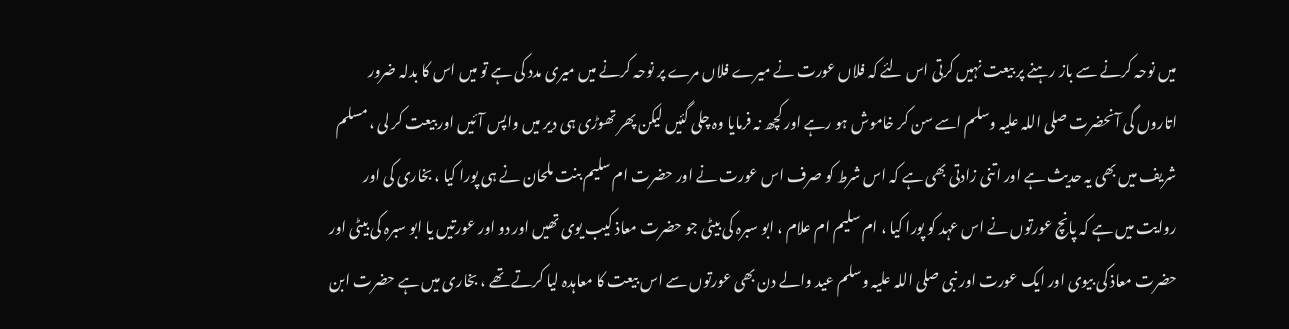میں نوحہ کرنے سے باز رہنے پر بیعت نہیں کرتی اس لئے کہ فلاں عورت نے میرے فلاں مرے پر نوحہ کرنے میں میری مدد کی ہے تو میں اس کا بدلہ ضرور اتاروں گی آنحضرت صلی اللہ علیہ وسلم اسے سن کر خاموش ہو رہے اور کچھ نہ فرمایا وہ چلی گئیں لیکن پھر تھوڑی ہی دیر میں واپس آئیں اور بیعت کر لی ، مسلم شریف میں بھی یہ حدیث ہے اور اتنی زادتی بھی ہے کہ اس شرط کو صرف اس عورت نے اور حضرت ام سلیم بنت ملحان نے ہی پورا کیا ، بخاری کی اور روایت میں ہے کہ پانچ عورتوں نے اس عہد کو پورا کیا ، ام سلیم ام علام ، ابو سبرہ کی بیٹی جو حضرت معاذ کیب یوی تھیں اور دو اور عورتیں یا ابو سبرہ کی بیٹی اور حضرت معاذ کی بیوی اور ایک عورت اور نبی صلی اللہ علیہ وسلم عید والے دن بھی عورتوں سے اس بیعت کا معاہدہ لیا کرتے تھے ، بخاری میں ہے حضرت ابن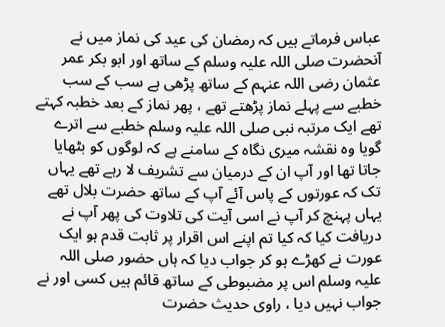عباس فرماتے ہیں کہ رمضان کی عید کی نماز میں نے آنحضرت صلی اللہ علیہ وسلم کے ساتھ اور ابو بکر عمر عثمان رضی اللہ عنہم کے ساتھ پڑھی ہے سب کے سب خطبے سے پہلے نماز پڑھتے تھے ، پھر نماز کے بعد خطبہ کہتے تھے ایک مرتبہ نبی صلی اللہ علیہ وسلم خطبے سے اترے گویا وہ نقشہ میری نگاہ کے سامنے ہے کہ لوگوں کو بٹھایا جاتا تھا اور آپ ان کے درمیان سے تشریف لا رہے تھے یہاں تک کہ عورتوں کے پاس آئے آپ کے ساتھ حضرت بلال تھے یہاں پہنچ کر آپ نے اسی آیت کی تلاوت کی پھر آپ نے دریافت کیا کہ کیا تم اپنے اس اقرار پر ثابت قدم ہو ایک عورت نے کھڑے ہو کر جواب دیا کہ ہاں حضور صلی اللہ علیہ وسلم اس پر مضبوطی کے ساتھ قائم ہیں کسی اور نے جواب نہیں دیا ، راوی حدیث حضرت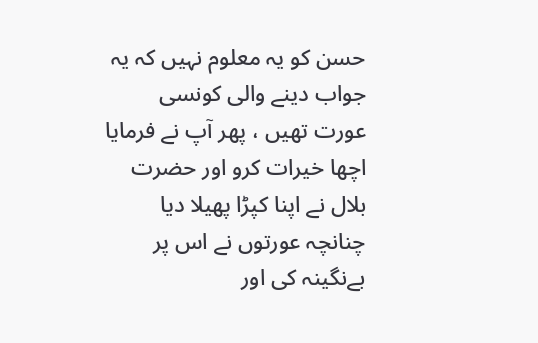حسن کو یہ معلوم نہیں کہ یہ جواب دینے والی کونسی عورت تھیں ، پھر آپ نے فرمایا اچھا خیرات کرو اور حضرت بلال نے اپنا کپڑا پھیلا دیا چنانچہ عورتوں نے اس پر بےنگینہ کی اور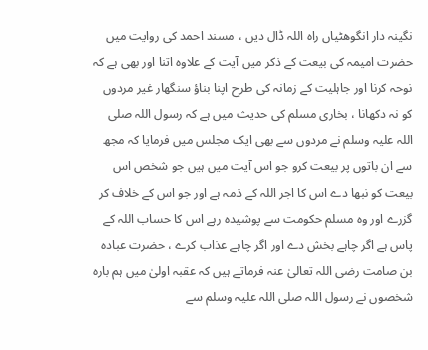نگینہ دار انگوھٹیاں راہ اللہ ڈال دیں ، مسند احمد کی روایت میں حضرت امیمہ کی بیعت کے ذکر میں آیت کے علاوہ اتنا اور بھی ہے کہ نوحہ کرنا اور جاہلیت کے زمانہ کی طرح اپنا بناؤ سنگھار غیر مردوں کو نہ دکھانا ، بخاری مسلم کی حدیث میں ہے کہ رسول اللہ صلی اللہ علیہ وسلم نے مردوں سے بھی ایک مجلس میں فرمایا کہ مجھ سے ان باتوں پر بیعت کرو جو اس آیت میں ہیں جو شخص اس بیعت کو نبھا دے اس کا اجر اللہ کے ذمہ ہے اور جو اس کے خلاف کر گزرے اور وہ مسلم حکومت سے پوشیدہ رہے اس کا حساب اللہ کے پاس ہے اگر چاہے بخش دے اور اگر چاہے عذاب کرے ، حضرت عبادہ بن صامت رضی اللہ تعالیٰ عنہ فرماتے ہیں کہ عقبہ اولیٰ میں ہم بارہ شخصوں نے رسول اللہ صلی اللہ علیہ وسلم سے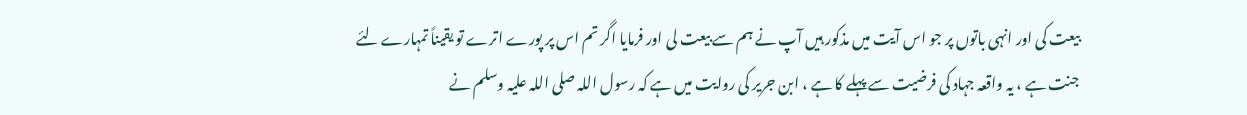بیعت کی اور انہی باتوں پر جو اس آیت میں مذکور ہیں آپ نے ہم سے بیعت لی اور فرمایا اگر تم اس پر پورے اترے تو یقیناً تمہارے لئے جنت ہے ، یہ واقعہ جہاد کی فرضیت سے پہلے کا ہے ، ابن جریر کی روایت میں ہے کہ رسول اللہ صلی اللہ علیہ وسلم نے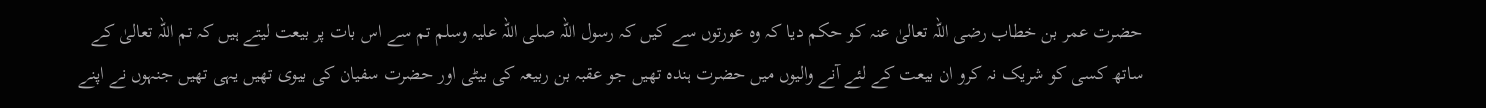حضرت عمر بن خطاب رضی اللہ تعالیٰ عنہ کو حکم دیا کہ وہ عورتوں سے کیں کہ رسول اللہ صلی اللہ علیہ وسلم تم سے اس بات پر بیعت لیتے ہیں کہ تم اللہ تعالیٰ کے ساتھ کسی کو شریک نہ کرو ان بیعت کے لئے آنے والیوں میں حضرت ہندہ تھیں جو عقبہ بن ربیعہ کی بیٹی اور حضرت سفیان کی بیوی تھیں یہی تھیں جنہوں نے اپنے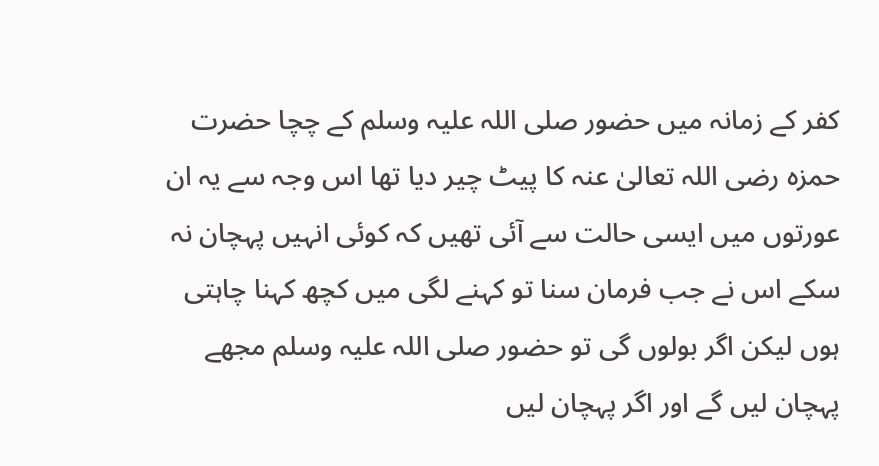کفر کے زمانہ میں حضور صلی اللہ علیہ وسلم کے چچا حضرت حمزہ رضی اللہ تعالیٰ عنہ کا پیٹ چیر دیا تھا اس وجہ سے یہ ان عورتوں میں ایسی حالت سے آئی تھیں کہ کوئی انہیں پہچان نہ سکے اس نے جب فرمان سنا تو کہنے لگی میں کچھ کہنا چاہتی ہوں لیکن اگر بولوں گی تو حضور صلی اللہ علیہ وسلم مجھے پہچان لیں گے اور اگر پہچان لیں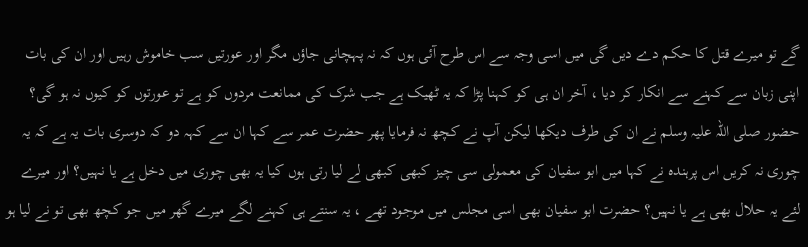گے تو میرے قتل کا حکم دے دیں گی میں اسی وجہ سے اس طرح آئی ہوں کہ نہ پہچانی جاؤں مگر اور عورتیں سب خاموش رہیں اور ان کی بات اپنی زبان سے کہنے سے انکار کر دیا ، آخر ان ہی کو کہنا پڑا کہ یہ ٹھیک ہے جب شرک کی ممانعت مردوں کو ہے تو عورتوں کو کیوں نہ ہو گی؟ حضور صلی اللہ علیہ وسلم نے ان کی طرف دیکھا لیکن آپ نے کچھ نہ فرمایا پھر حضرت عمر سے کہا ان سے کہہ دو کہ دوسری بات یہ ہے کہ یہ چوری نہ کریں اس پرہندہ نے کہا میں ابو سفیان کی معمولی سی چیز کبھی کبھی لے لیا رتی ہوں کیا یہ بھی چوری میں دخل ہے یا نہیں؟ اور میرے لئے یہ حلال بھی ہے یا نہیں؟ حضرت ابو سفیان بھی اسی مجلس میں موجود تھے ، یہ سنتے ہی کہنے لگے میرے گھر میں جو کچھ بھی تو نے لیا ہو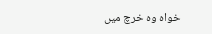خواہ وہ خرچ میں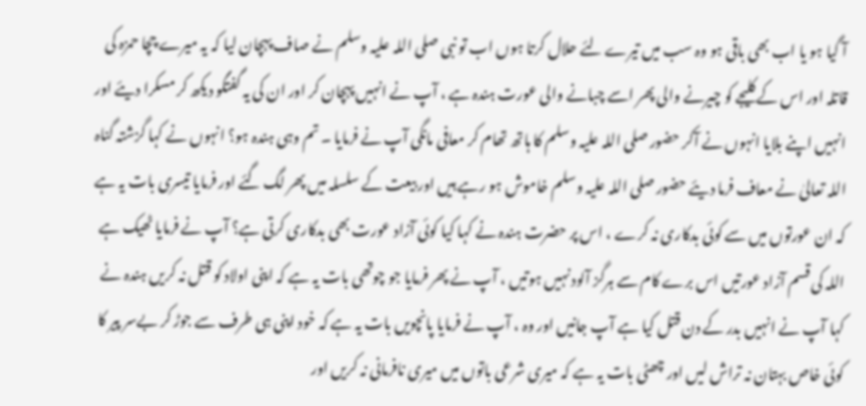آ گیا ہو یا اب بھی باقی ہو وہ سب میں تیرے لئے حلال کرتا ہوں اب تو نبی صلی اللہ علیہ وسلم نے صاف پہچان لیا کہ یہ میرے چچا حمزہ کی قاتلہ اور اس کے کلیجے کو چیرنے والی پھر اسے چبانے والی عورت ہندہ ہے ، آپ نے انہیں پہچان کر اور ان کی یہ گفتگو دیکھ کر مسکرا دیئے اور انہیں اپنے بلایا انہوں نے آکر حضور صلی اللہ علیہ وسلم کا ہاتھ تھام کر معافی مانگی آپ نے فرمایا ۔ تم وہی ہندہ ہو؟ انہوں نے کہا گزشتہ گناہ اللہ تعالیٰ نے معاف فرما دیئے حضور صلی اللہ علیہ وسلم خاموش ہو رہے ہیں اور بیعت کے سلسلہ میں پھر لگ گئے اور فرمایا تیسری بات یہ ہے کہ ان عورتوں میں سے کوئی بدکاری نہ کرے ، اس پر حضرت ہندہ نے کہا کیا کوئی آزاد عورت بھی بدکاری کرتی ہے؟ آپ نے فرمایا ٹھیک ہے اللہ کی قسم آزاد عورتیں اس برے کام سے ہرگز آلود نہیں ہوتیں ، آپ نے پھر فرمایا جو چوتھی بات یہ ہے کہ اپنی اولاد کو قتل نہ کریں ہندہ نے کہا آپ نے انہیں بدر کے دن قتل کیا ہے آپ جانیں اور وہ ، آپ نے فرمایا پانچویں بات یہ ہے کہ خود اپنی ہی طرف سے جوڑ کر بےسر پیر کا کوئی خاص بہتان نہ تراش لیں اور چھٹی بات یہ ہے کہ میری شرعی باتوں میں میری نافرمانی نہ کریں اور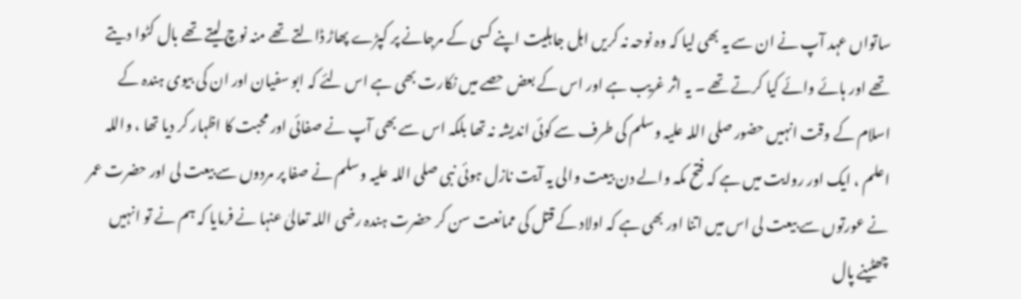ساتواں عہد آپ نے ان سے یہ بھی لیا کہ وہ نوحہ نہ کریں اہل جاہلیت اپنے کسی کے مرجانے پر کپڑے پھاڑ ڈالتے تھے منہ نوچ لیتے تھے بال کٹوا دیتے تھے اور ہائے وائے کیا کرتے تھے ۔ یہ اثر غریب ہے اور اس کے بعض حصے میں نکارت بھی ہے اس لئے کہ ابو سفیان اور ان کی بیوی ہندہ کے اسلام کے وقت انہیں حضور صلی اللہ علیہ وسلم کی طرف سے کوئی اندیشہ نہ تھا بلکہ اس سے بھی آپ نے صفائی اور محبت کا اظہار کر دیا تھا ، واللہ اعلم ، ایک اور روایت میں ہے کہ فتح مکہ والے دن بیعت والی یہ آیت نازل ہوئی نبی صلی اللہ علیہ وسلم نے صفا پر مردوں سے بیعت لی اور حضرت عمر نے عورتوں سے بیعت لی اس میں اتنا اور بھی ہے کہ اولاد کے قتل کی ممانعت سن کر حضرت ہندہ رضی اللہ تعالیٰ عنہا نے فرمایا کہ ہم نے تو انہیں چھٹینے پال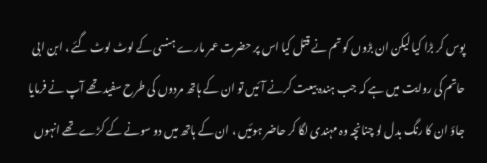پوس کر بڑا کیا لیکن ان بڑوں کو تم نے قتل کیا اس پر حضرت عمر مارے ہنسی کے لوٹ لوٹ گئے ، ابن ابی حاتم کی روایت میں ہے کہ جب ہندہ بیعت کرنے آئیں تو ان کے ہاتھ مردوں کی طرح سفید تھے آپ نے فرمایا جاؤ ان کا رنگ بدل لو چنانچہ وہ مہندی لگا کر حاضر ہوئیں ، ان کے ہاتھ میں دو سونے کے کڑے تھے انہوں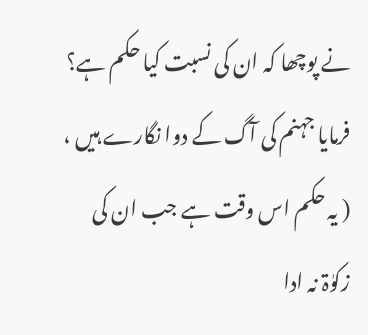نے پوچھا کہ ان کی نسبت کیا حکم ہے؟ فرمایا جہنم کی آگ کے دوا نگارے ہیں ، ( یہ حکم اس وقت ہے جب ان کی زکوٰۃ نہ ادا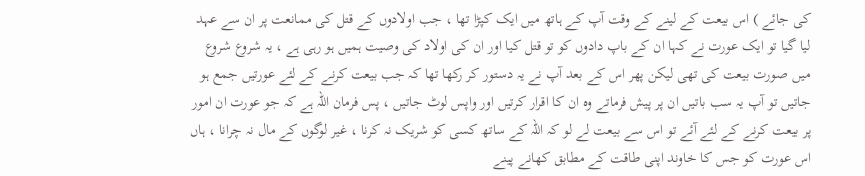کی جائے ) اس بیعت کے لینے کے وقت آپ کے ہاتھ میں ایک کپڑا تھا ، جب اولادوں کے قتل کی ممانعت پر ان سے عہد لیا گیا تو ایک عورت نے کہا ان کے باپ دادوں کو تو قتل کیا اور ان کی اولاد کی وصیت ہمیں ہو رہی ہے ، یہ شروع شروع میں صورت بیعت کی تھی لیکن پھر اس کے بعد آپ نے یہ دستور کر رکھا تھا کہ جب بیعت کرنے کے لئے عورتیں جمع ہو جاتیں تو آپ یہ سب باتیں ان پر پیش فرماتے وہ ان کا اقرار کرتیں اور واپس لوٹ جاتیں ، پس فرمان اللہ ہے کہ جو عورت ان امور پر بیعت کرنے کے لئے آئے تو اس سے بیعت لے لو کہ اللہ کے ساتھ کسی کو شریک نہ کرنا ، غیر لوگوں کے مال نہ چرانا ، ہاں اس عورت کو جس کا خاوند اپنی طاقت کے مطابق کھانے پینے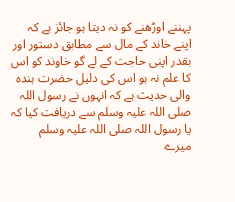پہننے اوڑھنے کو نہ دیتا ہو جائز ہے کہ اپنے خاند کے مال سے مطابق دستور اور بقدر اپنی حاجت کے لے گو خاوند کو اس کا علم نہ ہو اس کی دلیل حضرت ہندہ والی حدیث ہے کہ انہوں نے رسول اللہ صلی اللہ علیہ وسلم سے دریافت کیا کہ یا رسول اللہ صلی اللہ علیہ وسلم میرے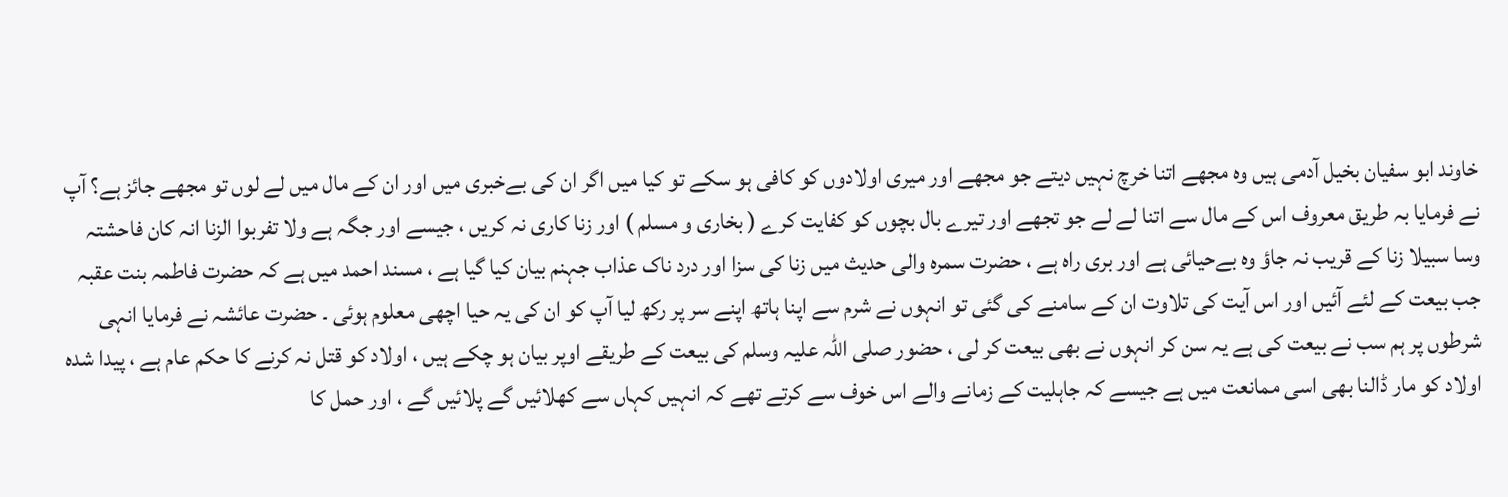خاوند ابو سفیان بخیل آدمی ہیں وہ مجھے اتنا خرچ نہیں دیتے جو مجھے اور میری اولادوں کو کافی ہو سکے تو کیا میں اگر ان کی بےخبری میں اور ان کے مال میں لے لوں تو مجھے جائز ہے؟ آپ نے فرمایا بہ طریق معروف اس کے مال سے اتنا لے لے جو تجھے اور تیرے بال بچوں کو کفایت کرے ( بخاری و مسلم ) اور زنا کاری نہ کریں ، جیسے اور جگہ ہے ولا تفربوا الزنا انہ کان فاحشتہ وسا سبیلا زنا کے قریب نہ جاؤ وہ بےحیائی ہے اور بری راہ ہے ، حضرت سمرہ والی حدیث میں زنا کی سزا اور درد ناک عذاب جہنم بیان کیا گیا ہے ، مسند احمد میں ہے کہ حضرت فاطمہ بنت عقبہ جب بیعت کے لئے آئیں اور اس آیت کی تلاوت ان کے سامنے کی گئی تو انہوں نے شرم سے اپنا ہاتھ اپنے سر پر رکھ لیا آپ کو ان کی یہ حیا اچھی معلوم ہوئی ۔ حضرت عائشہ نے فرمایا انہی شرطوں پر ہم سب نے بیعت کی ہے یہ سن کر انہوں نے بھی بیعت کر لی ، حضور صلی اللہ علیہ وسلم کی بیعت کے طریقے اوپر بیان ہو چکے ہیں ، اولاد کو قتل نہ کرنے کا حکم عام ہے ، پیدا شدہ اولاد کو مار ڈالنا بھی اسی ممانعت میں ہے جیسے کہ جاہلیت کے زمانے والے اس خوف سے کرتے تھے کہ انہیں کہاں سے کھلائیں گے پلائیں گے ، اور حمل کا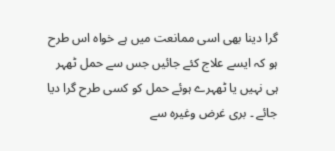گرا دینا بھی اسی ممانعت میں ہے خواہ اس طرح ہو کہ ایسے علاج کئے جائیں جس سے حمل ٹھہر ہی نہیں یا ٹھہرے ہوئے حمل کو کسی طرح گرا دیا جائے ۔ بری غرض وغیرہ سے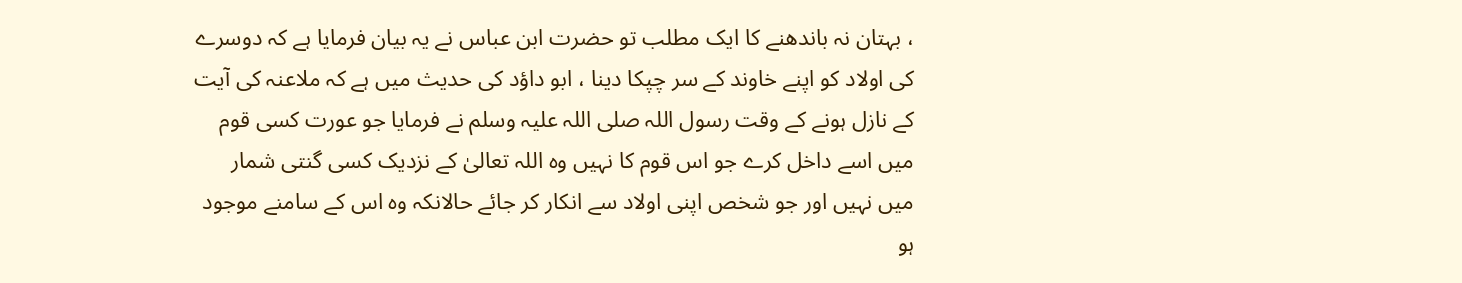، بہتان نہ باندھنے کا ایک مطلب تو حضرت ابن عباس نے یہ بیان فرمایا ہے کہ دوسرے کی اولاد کو اپنے خاوند کے سر چپکا دینا ، ابو داؤد کی حدیث میں ہے کہ ملاعنہ کی آیت کے نازل ہونے کے وقت رسول اللہ صلی اللہ علیہ وسلم نے فرمایا جو عورت کسی قوم میں اسے داخل کرے جو اس قوم کا نہیں وہ اللہ تعالیٰ کے نزدیک کسی گنتی شمار میں نہیں اور جو شخص اپنی اولاد سے انکار کر جائے حالانکہ وہ اس کے سامنے موجود ہو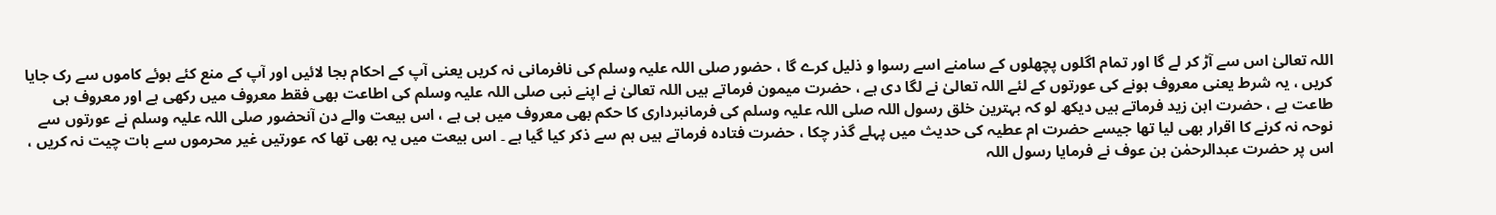اللہ تعالیٰ اس سے آڑ کر لے گا اور تمام اگلوں پچھلوں کے سامنے اسے رسوا و ذلیل کرے گا ، حضور صلی اللہ علیہ وسلم کی نافرمانی نہ کریں یعنی آپ کے احکام بجا لائیں اور آپ کے منع کئے ہوئے کاموں سے رک جایا کریں ، یہ شرط یعنی معروف ہونے کی عورتوں کے لئے اللہ تعالیٰ نے لگا دی ہے ، حضرت میمون فرماتے ہیں اللہ تعالیٰ نے اپنے نبی صلی اللہ علیہ وسلم کی اطاعت بھی فقط معروف میں رکھی ہے اور معروف ہی طاعت ہے ، حضرت ابن زید فرماتے ہیں دیکھ لو کہ بہترین خلق رسول اللہ صلی اللہ علیہ وسلم کی فرمانبرداری کا حکم بھی معروف میں ہی ہے ، اس بیعت والے دن آنحضور صلی اللہ علیہ وسلم نے عورتوں سے نوحہ نہ کرنے کا اقرار بھی لیا تھا جیسے حضرت ام عطیہ کی حدیث میں پہلے گذر چکا ، حضرت فتادہ فرماتے ہیں ہم سے ذکر کیا گیا ہے ۔ اس بیعت میں یہ بھی تھا کہ عورتیں غیر محرموں سے بات چیت نہ کریں ، اس پر حضرت عبدالرحمٰن بن عوف نے فرمایا رسول اللہ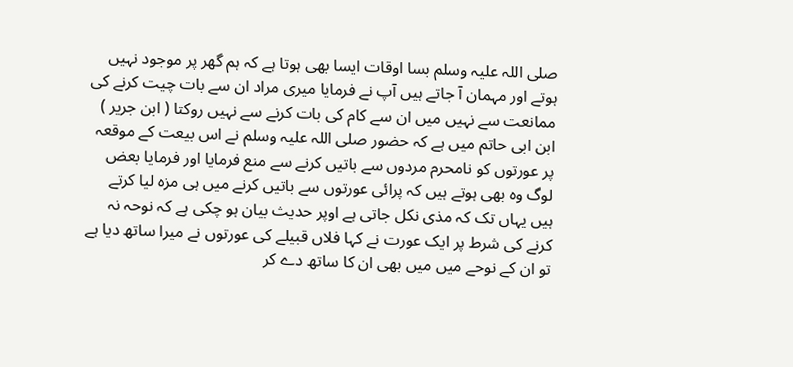صلی اللہ علیہ وسلم بسا اوقات ایسا بھی ہوتا ہے کہ ہم گھر پر موجود نہیں ہوتے اور مہمان آ جاتے ہیں آپ نے فرمایا میری مراد ان سے بات چیت کرنے کی ممانعت سے نہیں میں ان سے کام کی بات کرنے سے نہیں روکتا ( ابن جریر ) ابن ابی حاتم میں ہے کہ حضور صلی اللہ علیہ وسلم نے اس بیعت کے موقعہ پر عورتوں کو نامحرم مردوں سے باتیں کرنے سے منع فرمایا اور فرمایا بعض لوگ وہ بھی ہوتے ہیں کہ پرائی عورتوں سے باتیں کرنے میں ہی مزہ لیا کرتے ہیں یہاں تک کہ مذی نکل جاتی ہے اوپر حدیث بیان ہو چکی ہے کہ نوحہ نہ کرنے کی شرط پر ایک عورت نے کہا فلاں قبیلے کی عورتوں نے میرا ساتھ دیا ہے تو ان کے نوحے میں میں بھی ان کا ساتھ دے کر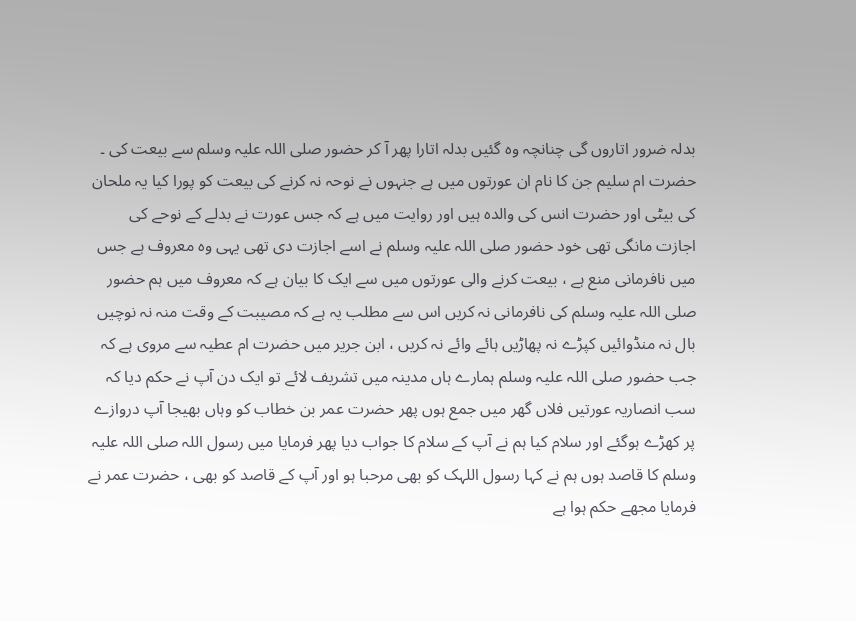بدلہ ضرور اتاروں گی چنانچہ وہ گئیں بدلہ اتارا پھر آ کر حضور صلی اللہ علیہ وسلم سے بیعت کی ۔ حضرت ام سلیم جن کا نام ان عورتوں میں ہے جنہوں نے نوحہ نہ کرنے کی بیعت کو پورا کیا یہ ملحان کی بیٹی اور حضرت انس کی والدہ ہیں اور روایت میں ہے کہ جس عورت نے بدلے کے نوحے کی اجازت مانگی تھی خود حضور صلی اللہ علیہ وسلم نے اسے اجازت دی تھی یہی وہ معروف ہے جس میں نافرمانی منع ہے ، بیعت کرنے والی عورتوں میں سے ایک کا بیان ہے کہ معروف میں ہم حضور صلی اللہ علیہ وسلم کی نافرمانی نہ کریں اس سے مطلب یہ ہے کہ مصیبت کے وقت منہ نہ نوچیں بال نہ منڈوائیں کپڑے نہ پھاڑیں ہائے وائے نہ کریں ، ابن جریر میں حضرت ام عطیہ سے مروی ہے کہ جب حضور صلی اللہ علیہ وسلم ہمارے ہاں مدینہ میں تشریف لائے تو ایک دن آپ نے حکم دیا کہ سب انصاریہ عورتیں فلاں گھر میں جمع ہوں پھر حضرت عمر بن خطاب کو وہاں بھیجا آپ دروازے پر کھڑے ہوگئے اور سلام کیا ہم نے آپ کے سلام کا جواب دیا پھر فرمایا میں رسول اللہ صلی اللہ علیہ وسلم کا قاصد ہوں ہم نے کہا رسول اللہک کو بھی مرحبا ہو اور آپ کے قاصد کو بھی ، حضرت عمر نے فرمایا مجھے حکم ہوا ہے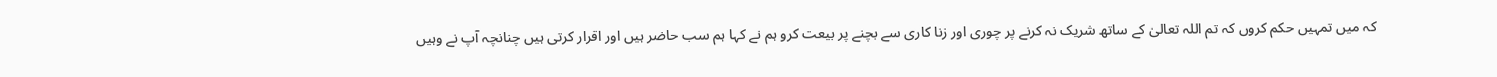کہ میں تمہیں حکم کروں کہ تم اللہ تعالیٰ کے ساتھ شریک نہ کرنے پر چوری اور زنا کاری سے بچنے پر بیعت کرو ہم نے کہا ہم سب حاضر ہیں اور اقرار کرتی ہیں چنانچہ آپ نے وہیں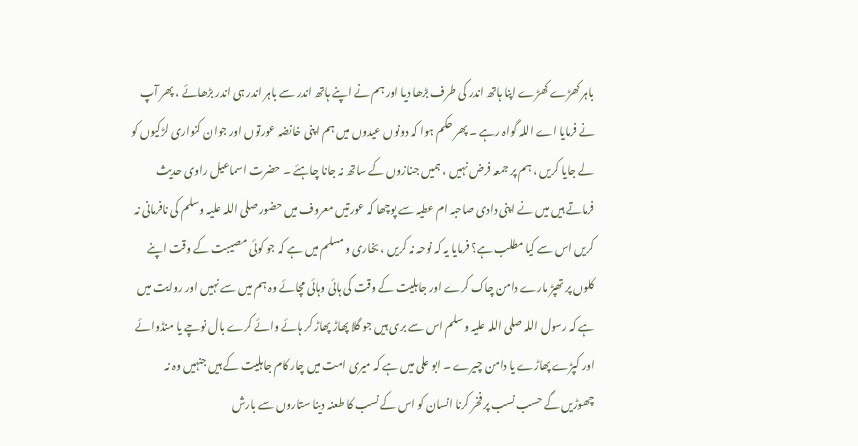باہر کھڑے کھڑے اپنا ہاتھ اندر کی طرف بڑھا دیا اور ہم نے اپنے ہاتھ اندر سے باہر اندر ہی اندر بڑھائے ، پھر آپ نے فرمایا اے اللہ گواہ رہے ۔ پھر حکم ہوا کہ دونوں عیدوں میں ہم اپنی خانضہ عورتوں اور جوان کنواری لڑکیوں کو لے جایا کریں ، ہم پر جمعہ فرض نہیں ، ہمیں جنازوں کے ساتھ نہ جانا چاہئے ۔ حضرت اسماعیل راوی حدیث فرماتے ہیں میں نے اپنی دادی صاحبہ ام عطیہ سے پوچھا کہ عورتیں معروف میں حضور صلی اللہ علیہ وسلم کی نافرمانی نہ کریں اس سے کیا مطلب ہے؟ فرمایا یہ کہ نوحہ نہ کریں ، بخاری و مسلم میں ہے کہ جو کوئی مصیبت کے وقت اپنے کلوں پر تھپڑ مارے دامن چاک کرے اور جاہلیت کے وقت کی ہائی وہائی مچائے وہ ہم میں سے نہیں اور روایت میں ہے کہ رسول اللہ صلی اللہ علیہ وسلم اس سے بری ہیں جو گلا پھاڑ پھاڑ کر ہائے وائے کرے بال نوچے یا منڈوائے اور کپڑے پھاڑے یا دامن چیرے ۔ ابو علی میں ہے کہ میری امت میں چار کام جاہلیت کے ہیں جنہیں وہ نہ چھوڑیں گے حسب نسب پر فخر کرنا انسان کو اس کے نسب کا طعنہ دینا ستاروں سے بارش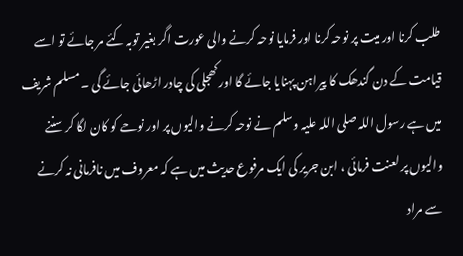طلب کرنا اور میت پر نوحہ کرنا اور فرمایا نوحہ کرنے والی عورت اگر بغیر توبہ کئے مر جائے تو اسے قیامت کے دن گندھک کا پیراہن پہنایا جائے گا اور کھجلی کی چادر اڑھائی جائے گی ۔ مسلم شریف میں ہے رسول اللہ صلی اللہ علیہ وسلم نے نوحہ کرنے والیوں پر اور نوحے کو کان لگا کر سننے والیوں پر لعنت فرمائی ، ابن جریر کی ایک مرفوع حدیث میں ہے کہ معروف میں نافرمانی نہ کرنے سے مراد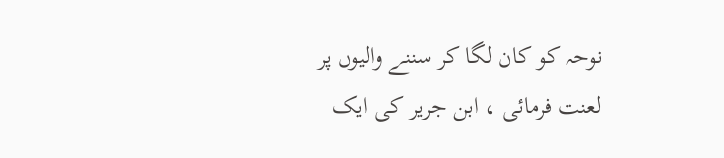نوحہ کو کان لگا کر سننے والیوں پر لعنت فرمائی ، ابن جریر کی ایک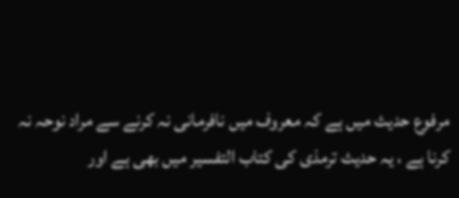مرفوع حدیث میں ہے کہ معروف میں نافرمانی نہ کرنے سے مراد نوحہ نہ کرنا ہے ، یہ حدیث ترمذی کی کتاب التفسیر میں بھی ہے اور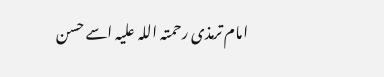امام ترمذی رحمتہ اللہ علیہ اسے حسن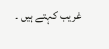غریب کہتے ہیں ۔